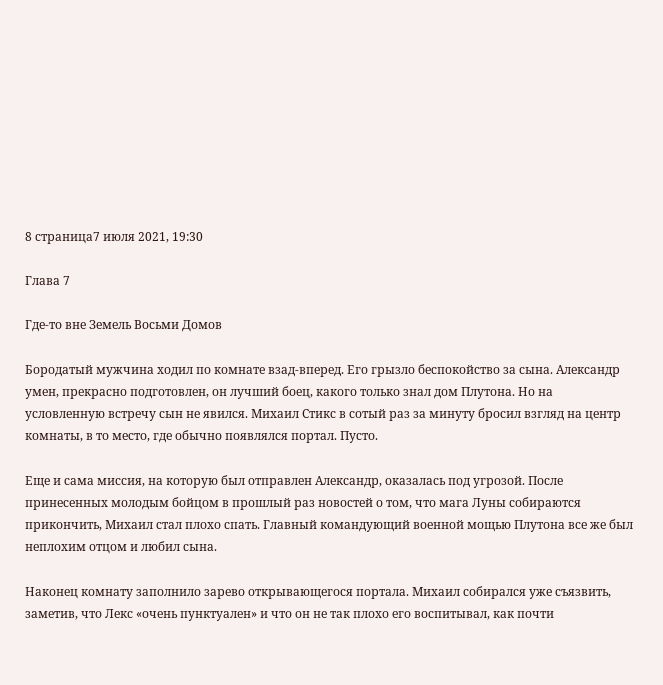8 страница7 июля 2021, 19:30

Глава 7

Где-то вне Земель Восьми Домов

Бородатый мужчина ходил по комнате взад-вперед. Его грызло беспокойство за сына. Александр умен, прекрасно подготовлен, он лучший боец, какого только знал дом Плутона. Но на условленную встречу сын не явился. Михаил Стикс в сотый раз за минуту бросил взгляд на центр комнаты, в то место, где обычно появлялся портал. Пусто.

Еще и сама миссия, на которую был отправлен Александр, оказалась под угрозой. После принесенных молодым бойцом в прошлый раз новостей о том, что мага Луны собираются прикончить, Михаил стал плохо спать. Главный командующий военной мощью Плутона все же был неплохим отцом и любил сына.

Наконец комнату заполнило зарево открывающегося портала. Михаил собирался уже съязвить, заметив, что Лекс «очень пунктуален» и что он не так плохо его воспитывал, как почти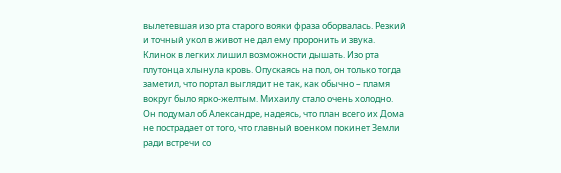вылетевшая изо рта старого вояки фраза оборвалась. Резкий и точный укол в живот не дал ему проронить и звука. Клинок в легких лишил возможности дышать. Изо рта плутонца хлынула кровь. Опускаясь на пол, он только тогда заметил, что портал выглядит не так, как обычно – пламя вокруг было ярко-желтым. Михаилу стало очень холодно. Он подумал об Александре, надеясь, что план всего их Дома не пострадает от того, что главный военком покинет Земли ради встречи со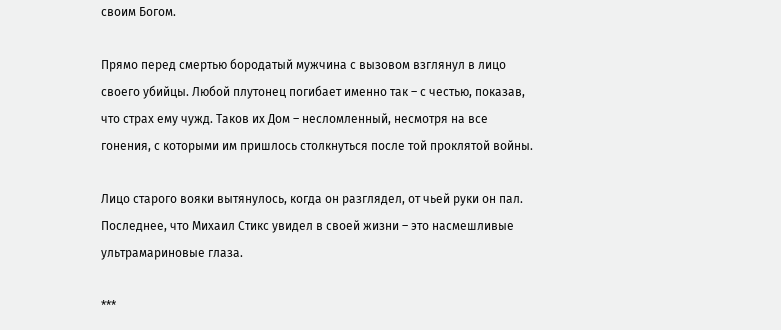своим Богом.

Прямо перед смертью бородатый мужчина с вызовом взглянул в лицо своего убийцы. Любой плутонец погибает именно так – с честью, показав, что страх ему чужд. Таков их Дом – несломленный, несмотря на все гонения, с которыми им пришлось столкнуться после той проклятой войны.

Лицо старого вояки вытянулось, когда он разглядел, от чьей руки он пал. Последнее, что Михаил Стикс увидел в своей жизни – это насмешливые ультрамариновые глаза.

***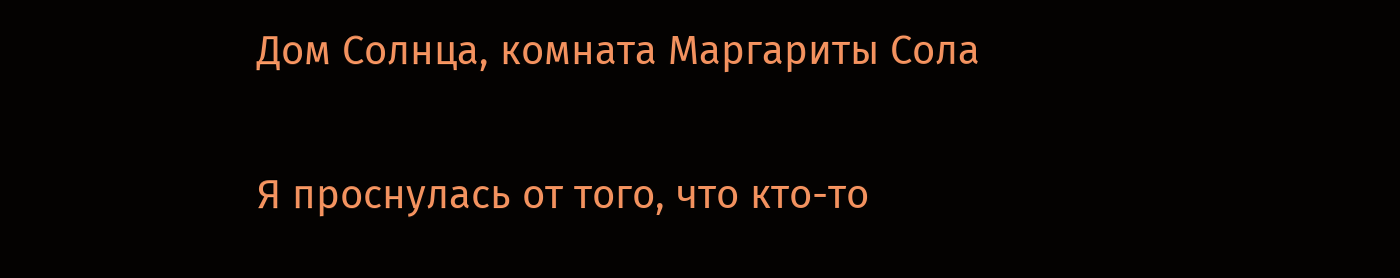Дом Солнца, комната Маргариты Сола

Я проснулась от того, что кто-то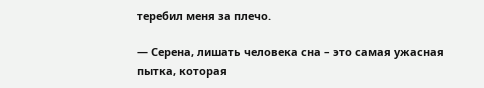теребил меня за плечо.

— Серена, лишать человека сна – это самая ужасная пытка, которая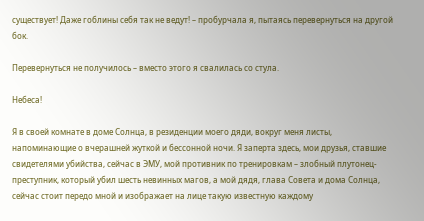существует! Даже гоблины себя так не ведут! – пробурчала я, пытаясь перевернуться на другой бок.

Перевернуться не получилось – вместо этого я свалилась со стула.

Небеса!

Я в своей комнате в доме Солнца, в резиденции моего дяди, вокруг меня листы, напоминающие о вчерашней жуткой и бессонной ночи. Я заперта здесь, мои друзья, ставшие свидетелями убийства, сейчас в ЭМУ, мой противник по тренировкам – злобный плутонец-преступник, который убил шесть невинных магов, а мой дядя, глава Совета и дома Солнца, сейчас стоит передо мной и изображает на лице такую известную каждому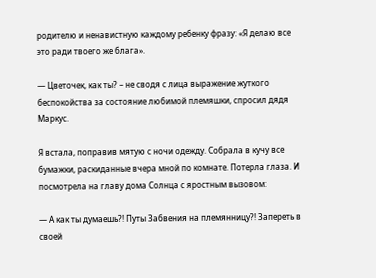родителю и ненавистную каждому ребенку фразу: «Я делаю все это ради твоего же блага».

— Цветочек, как ты? – не сводя с лица выражение жуткого беспокойства за состояние любимой племяшки, спросил дядя Маркус.

Я встала, поправив мятую с ночи одежду. Собрала в кучу все бумажки, раскиданные вчера мной по комнате. Потерла глаза. И посмотрела на главу дома Солнца с яростным вызовом:

— А как ты думаешь?! Путы Забвения на племянницу?! Запереть в своей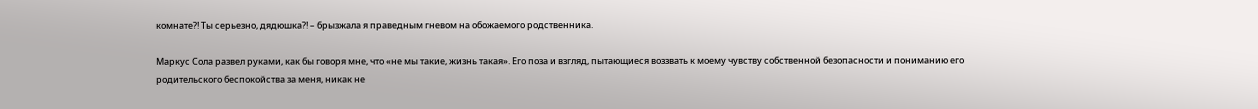комнате?! Ты серьезно, дядюшка?! – брызжала я праведным гневом на обожаемого родственника.

Маркус Сола развел руками, как бы говоря мне, что «не мы такие, жизнь такая». Его поза и взгляд, пытающиеся воззвать к моему чувству собственной безопасности и пониманию его родительского беспокойства за меня, никак не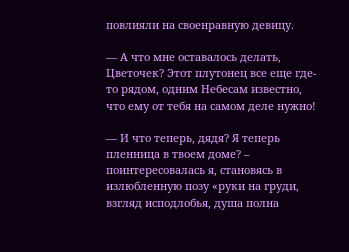повлияли на своенравную девицу.

— А что мне оставалось делать, Цветочек? Этот плутонец все еще где-то рядом, одним Небесам известно, что ему от тебя на самом деле нужно!

— И что теперь, дядя? Я теперь пленница в твоем доме? – поинтересовалась я, становясь в излюбленную позу «руки на груди, взгляд исподлобья, душа полна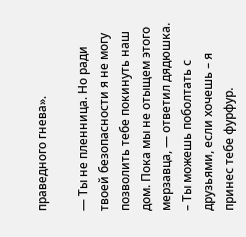праведного гнева».

— Ты не пленница. Но ради твоей безопасности я не могу позволить тебе покинуть наш дом. Пока мы не отыщем этого мерзавца, — ответил дядюшка. – Ты можешь поболтать с друзьями, если хочешь – я принес тебе фурфур.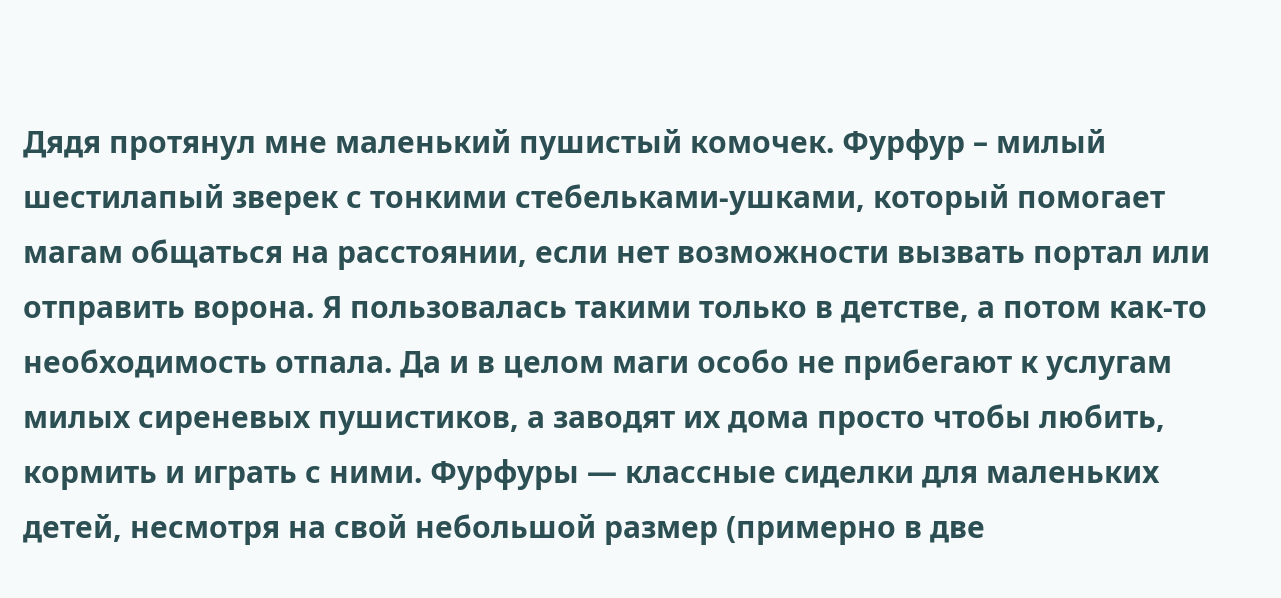Дядя протянул мне маленький пушистый комочек. Фурфур – милый шестилапый зверек с тонкими стебельками-ушками, который помогает магам общаться на расстоянии, если нет возможности вызвать портал или отправить ворона. Я пользовалась такими только в детстве, а потом как-то необходимость отпала. Да и в целом маги особо не прибегают к услугам милых сиреневых пушистиков, а заводят их дома просто чтобы любить, кормить и играть с ними. Фурфуры — классные сиделки для маленьких детей, несмотря на свой небольшой размер (примерно в две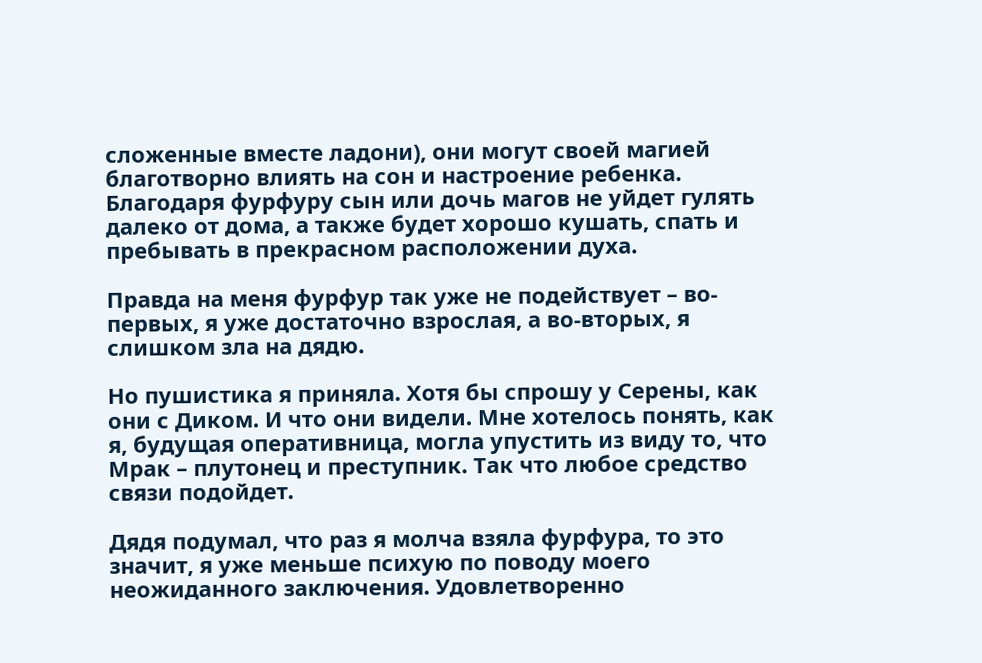сложенные вместе ладони), они могут своей магией благотворно влиять на сон и настроение ребенка. Благодаря фурфуру сын или дочь магов не уйдет гулять далеко от дома, а также будет хорошо кушать, спать и пребывать в прекрасном расположении духа.

Правда на меня фурфур так уже не подействует – во-первых, я уже достаточно взрослая, а во-вторых, я слишком зла на дядю.

Но пушистика я приняла. Хотя бы спрошу у Серены, как они с Диком. И что они видели. Мне хотелось понять, как я, будущая оперативница, могла упустить из виду то, что Мрак – плутонец и преступник. Так что любое средство связи подойдет.

Дядя подумал, что раз я молча взяла фурфура, то это значит, я уже меньше психую по поводу моего неожиданного заключения. Удовлетворенно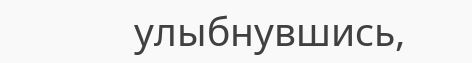улыбнувшись,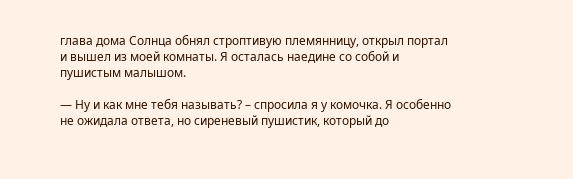глава дома Солнца обнял строптивую племянницу, открыл портал и вышел из моей комнаты. Я осталась наедине со собой и пушистым малышом.

— Ну и как мне тебя называть? – спросила я у комочка. Я особенно не ожидала ответа, но сиреневый пушистик, который до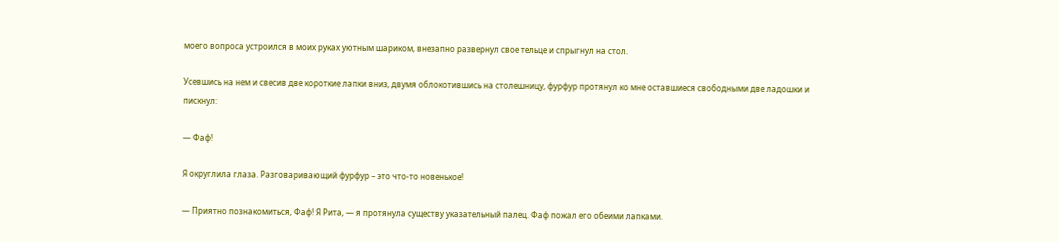моего вопроса устроился в моих руках уютным шариком, внезапно развернул свое тельце и спрыгнул на стол.

Усевшись на нем и свесив две короткие лапки вниз, двумя облокотившись на столешницу, фурфур протянул ко мне оставшиеся свободными две ладошки и пискнул:

— Фаф!

Я округлила глаза. Разговаривающий фурфур – это что-то новенькое!

— Приятно познакомиться, Фаф! Я Рита, — я протянула существу указательный палец. Фаф пожал его обеими лапками.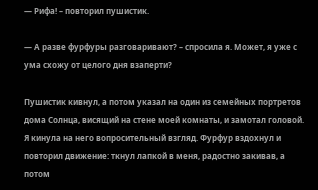— Рифа! – повторил пушистик.

— А разве фурфуры разговаривают? – спросила я. Может, я уже с ума схожу от целого дня взаперти?

Пушистик кивнул, а потом указал на один из семейных портретов дома Солнца, висящий на стене моей комнаты, и замотал головой. Я кинула на него вопросительный взгляд. Фурфур вздохнул и повторил движение: ткнул лапкой в меня, радостно закивав, а потом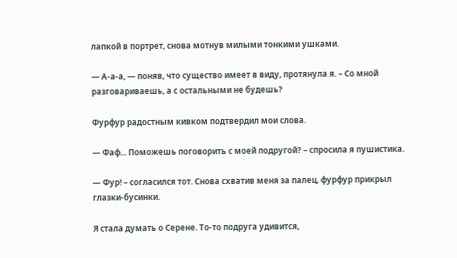лапкой в портрет, снова мотнув милыми тонкими ушками.

— А-а-а, — поняв, что существо имеет в виду, протянула я. – Со мной разговариваешь, а с остальными не будешь?

Фурфур радостным кивком подтвердил мои слова.

— Фаф... Поможешь поговорить с моей подругой? – спросила я пушистика.

— Фур! – согласился тот. Снова схватив меня за палец, фурфур прикрыл глазки-бусинки.

Я стала думать о Серене. То-то подруга удивится,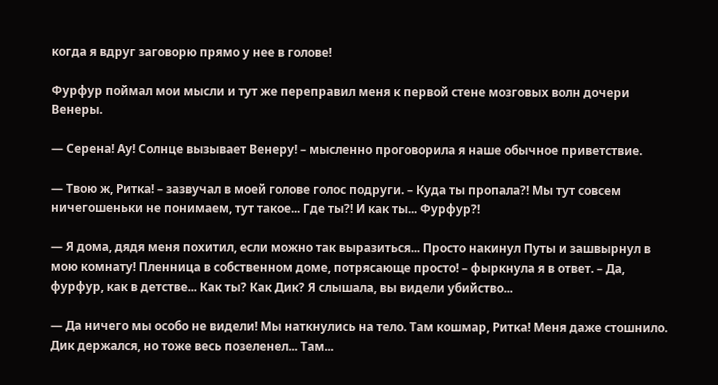когда я вдруг заговорю прямо у нее в голове!

Фурфур поймал мои мысли и тут же переправил меня к первой стене мозговых волн дочери Венеры.

— Серена! Ау! Солнце вызывает Венеру! – мысленно проговорила я наше обычное приветствие.

— Твою ж, Ритка! – зазвучал в моей голове голос подруги. – Куда ты пропала?! Мы тут совсем ничегошеньки не понимаем, тут такое... Где ты?! И как ты... Фурфур?!

— Я дома, дядя меня похитил, если можно так выразиться... Просто накинул Путы и зашвырнул в мою комнату! Пленница в собственном доме, потрясающе просто! – фыркнула я в ответ. – Да, фурфур, как в детстве... Как ты? Как Дик? Я слышала, вы видели убийство...

— Да ничего мы особо не видели! Мы наткнулись на тело. Там кошмар, Ритка! Меня даже стошнило. Дик держался, но тоже весь позеленел... Там...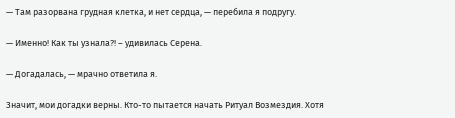— Там разорвана грудная клетка, и нет сердца, — перебила я подругу.

— Именно! Как ты узнала?! – удивилась Серена.

— Догадалась, — мрачно ответила я.

Значит, мои догадки верны. Кто-то пытается начать Ритуал Возмездия. Хотя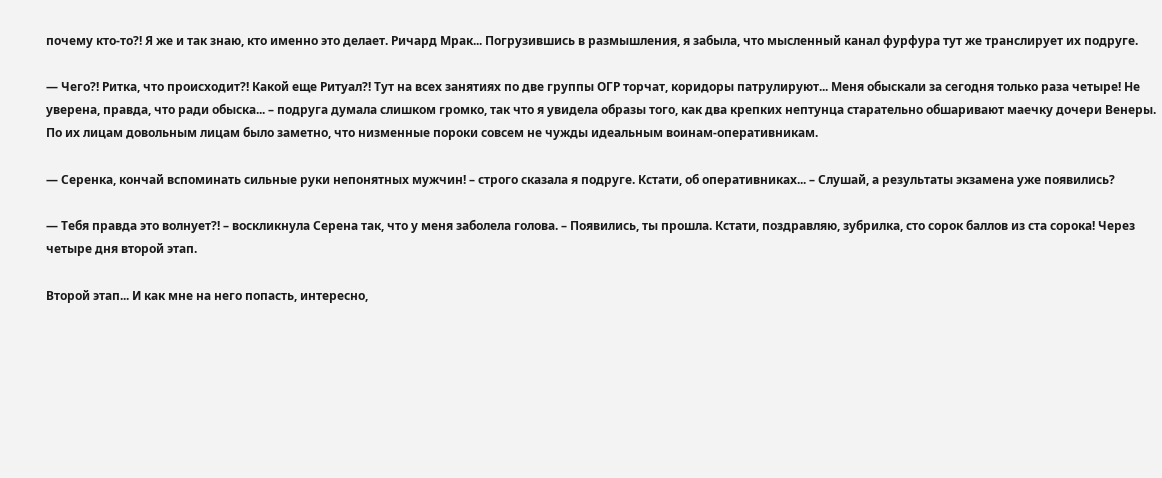почему кто-то?! Я же и так знаю, кто именно это делает. Ричард Мрак... Погрузившись в размышления, я забыла, что мысленный канал фурфура тут же транслирует их подруге.

— Чего?! Ритка, что происходит?! Какой еще Ритуал?! Тут на всех занятиях по две группы ОГР торчат, коридоры патрулируют... Меня обыскали за сегодня только раза четыре! Не уверена, правда, что ради обыска... – подруга думала слишком громко, так что я увидела образы того, как два крепких нептунца старательно обшаривают маечку дочери Венеры. По их лицам довольным лицам было заметно, что низменные пороки совсем не чужды идеальным воинам-оперативникам.

— Серенка, кончай вспоминать сильные руки непонятных мужчин! – строго сказала я подруге. Кстати, об оперативниках... – Слушай, а результаты экзамена уже появились?

— Тебя правда это волнует?! – воскликнула Серена так, что у меня заболела голова. – Появились, ты прошла. Кстати, поздравляю, зубрилка, сто сорок баллов из ста сорока! Через четыре дня второй этап.

Второй этап... И как мне на него попасть, интересно,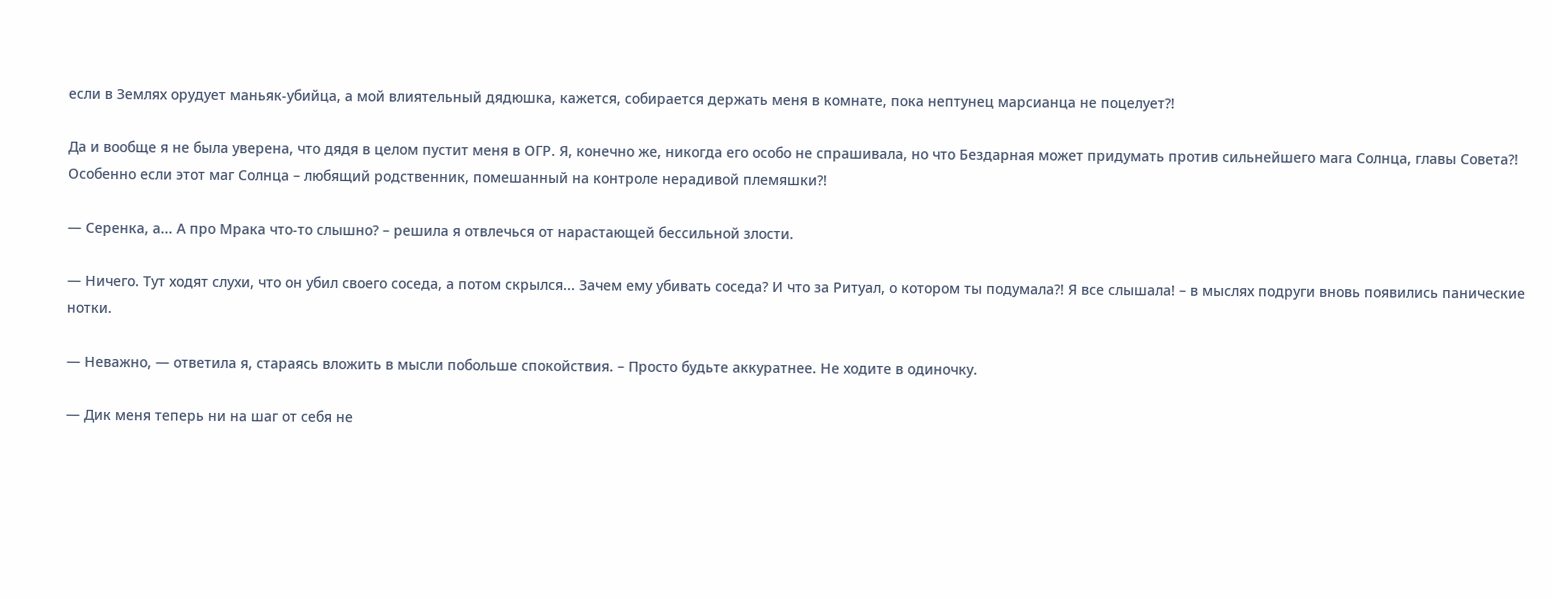если в Землях орудует маньяк-убийца, а мой влиятельный дядюшка, кажется, собирается держать меня в комнате, пока нептунец марсианца не поцелует?!

Да и вообще я не была уверена, что дядя в целом пустит меня в ОГР. Я, конечно же, никогда его особо не спрашивала, но что Бездарная может придумать против сильнейшего мага Солнца, главы Совета?! Особенно если этот маг Солнца – любящий родственник, помешанный на контроле нерадивой племяшки?!

— Серенка, а... А про Мрака что-то слышно? – решила я отвлечься от нарастающей бессильной злости.

— Ничего. Тут ходят слухи, что он убил своего соседа, а потом скрылся... Зачем ему убивать соседа? И что за Ритуал, о котором ты подумала?! Я все слышала! – в мыслях подруги вновь появились панические нотки.

— Неважно, — ответила я, стараясь вложить в мысли побольше спокойствия. – Просто будьте аккуратнее. Не ходите в одиночку.

— Дик меня теперь ни на шаг от себя не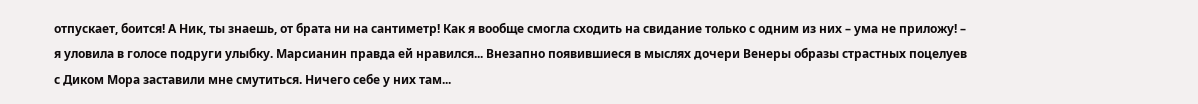отпускает, боится! А Ник, ты знаешь, от брата ни на сантиметр! Как я вообще смогла сходить на свидание только с одним из них – ума не приложу! – я уловила в голосе подруги улыбку. Марсианин правда ей нравился... Внезапно появившиеся в мыслях дочери Венеры образы страстных поцелуев с Диком Мора заставили мне смутиться. Ничего себе у них там...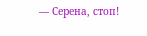— Серена, стоп!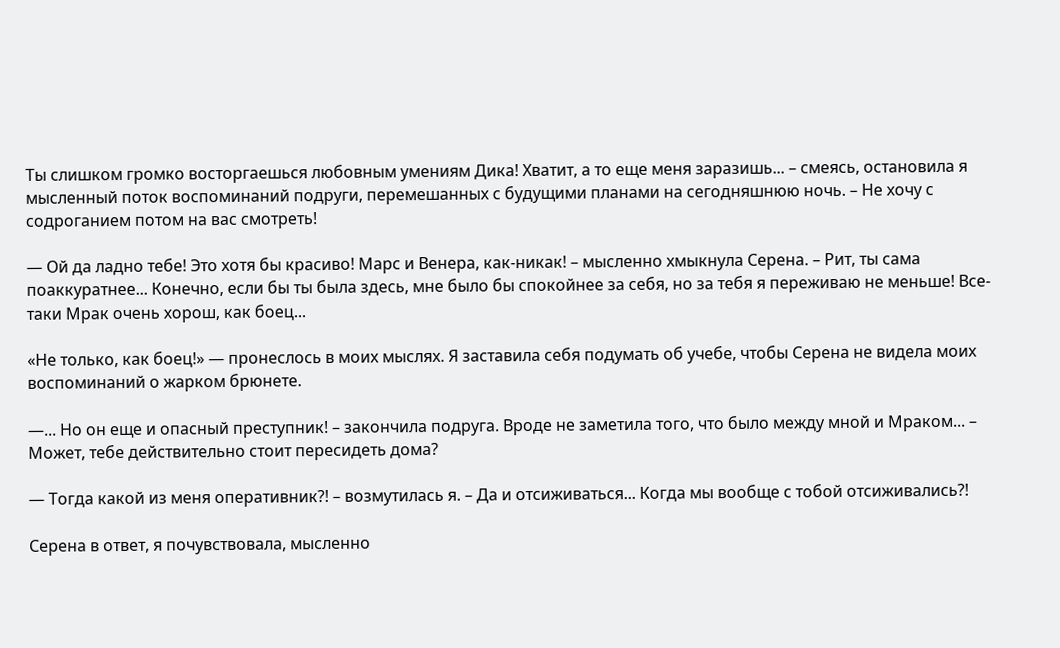Ты слишком громко восторгаешься любовным умениям Дика! Хватит, а то еще меня заразишь... – смеясь, остановила я мысленный поток воспоминаний подруги, перемешанных с будущими планами на сегодняшнюю ночь. – Не хочу с содроганием потом на вас смотреть!

— Ой да ладно тебе! Это хотя бы красиво! Марс и Венера, как-никак! – мысленно хмыкнула Серена. – Рит, ты сама поаккуратнее... Конечно, если бы ты была здесь, мне было бы спокойнее за себя, но за тебя я переживаю не меньше! Все-таки Мрак очень хорош, как боец...

«Не только, как боец!» — пронеслось в моих мыслях. Я заставила себя подумать об учебе, чтобы Серена не видела моих воспоминаний о жарком брюнете.

—... Но он еще и опасный преступник! – закончила подруга. Вроде не заметила того, что было между мной и Мраком... – Может, тебе действительно стоит пересидеть дома?

— Тогда какой из меня оперативник?! – возмутилась я. – Да и отсиживаться... Когда мы вообще с тобой отсиживались?!

Серена в ответ, я почувствовала, мысленно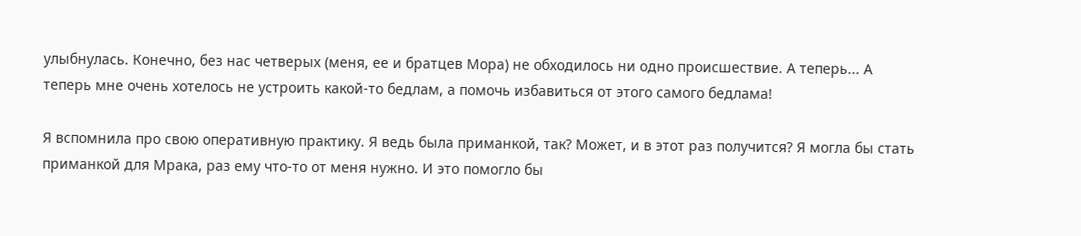улыбнулась. Конечно, без нас четверых (меня, ее и братцев Мора) не обходилось ни одно происшествие. А теперь... А теперь мне очень хотелось не устроить какой-то бедлам, а помочь избавиться от этого самого бедлама!

Я вспомнила про свою оперативную практику. Я ведь была приманкой, так? Может, и в этот раз получится? Я могла бы стать приманкой для Мрака, раз ему что-то от меня нужно. И это помогло бы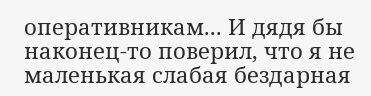оперативникам... И дядя бы наконец-то поверил, что я не маленькая слабая бездарная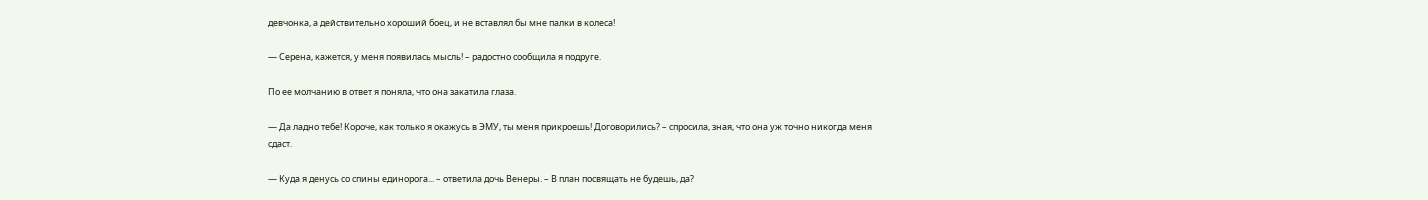девчонка, а действительно хороший боец, и не вставлял бы мне палки в колеса!

— Серена, кажется, у меня появилась мысль! – радостно сообщила я подруге.

По ее молчанию в ответ я поняла, что она закатила глаза.

— Да ладно тебе! Короче, как только я окажусь в ЭМУ, ты меня прикроешь! Договорились? – спросила, зная, что она уж точно никогда меня сдаст.

— Куда я денусь со спины единорога... – ответила дочь Венеры. – В план посвящать не будешь, да?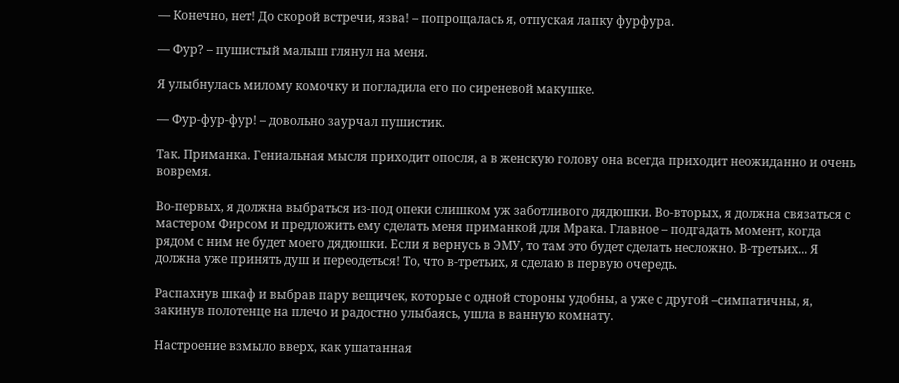— Конечно, нет! До скорой встречи, язва! – попрощалась я, отпуская лапку фурфура.

— Фур? – пушистый малыш глянул на меня.

Я улыбнулась милому комочку и погладила его по сиреневой макушке.

— Фур-фур-фур! – довольно заурчал пушистик.

Так. Приманка. Гениальная мысля приходит опосля, а в женскую голову она всегда приходит неожиданно и очень вовремя.

Во-первых, я должна выбраться из-под опеки слишком уж заботливого дядюшки. Во-вторых, я должна связаться с мастером Фирсом и предложить ему сделать меня приманкой для Мрака. Главное – подгадать момент, когда рядом с ним не будет моего дядюшки. Если я вернусь в ЭМУ, то там это будет сделать несложно. В-третьих... Я должна уже принять душ и переодеться! То, что в-третьих, я сделаю в первую очередь.

Распахнув шкаф и выбрав пару вещичек, которые с одной стороны удобны, а уже с другой –симпатичны, я, закинув полотенце на плечо и радостно улыбаясь, ушла в ванную комнату.

Настроение взмыло вверх, как ушатанная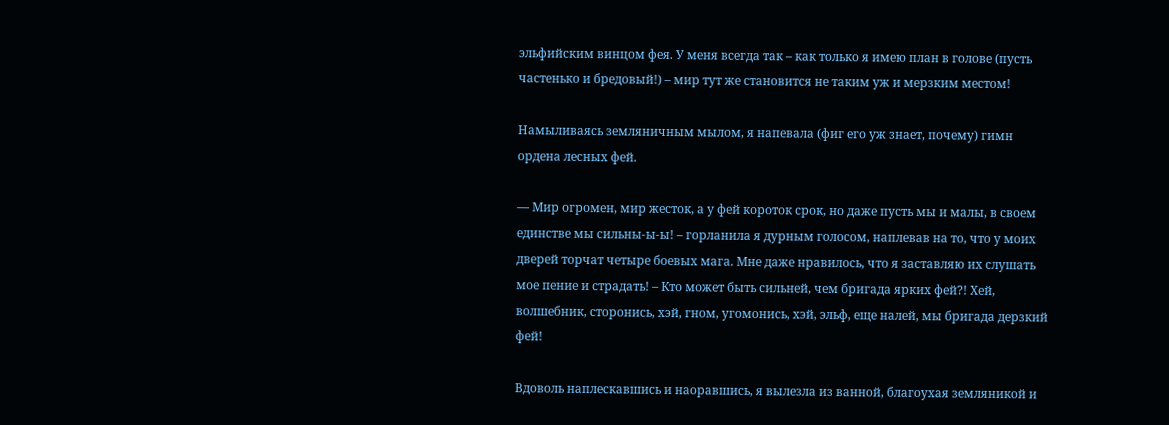эльфийским винцом фея. У меня всегда так – как только я имею план в голове (пусть частенько и бредовый!) – мир тут же становится не таким уж и мерзким местом!

Намыливаясь земляничным мылом, я напевала (фиг его уж знает, почему) гимн ордена лесных фей.

— Мир огромен, мир жесток, а у фей короток срок, но даже пусть мы и малы, в своем единстве мы сильны-ы-ы! – горланила я дурным голосом, наплевав на то, что у моих дверей торчат четыре боевых мага. Мне даже нравилось, что я заставляю их слушать мое пение и страдать! – Кто может быть сильней, чем бригада ярких фей?! Хей, волшебник, сторонись, хэй, гном, угомонись, хэй, эльф, еще налей, мы бригада дерзкий фей!

Вдоволь наплескавшись и наоравшись, я вылезла из ванной, благоухая земляникой и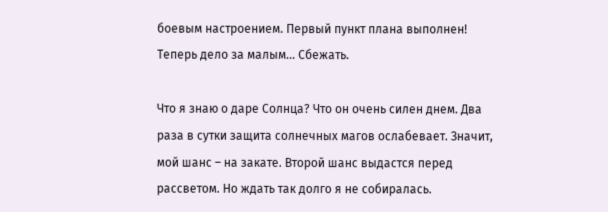боевым настроением. Первый пункт плана выполнен! Теперь дело за малым... Сбежать.

Что я знаю о даре Солнца? Что он очень силен днем. Два раза в сутки защита солнечных магов ослабевает. Значит, мой шанс – на закате. Второй шанс выдастся перед рассветом. Но ждать так долго я не собиралась.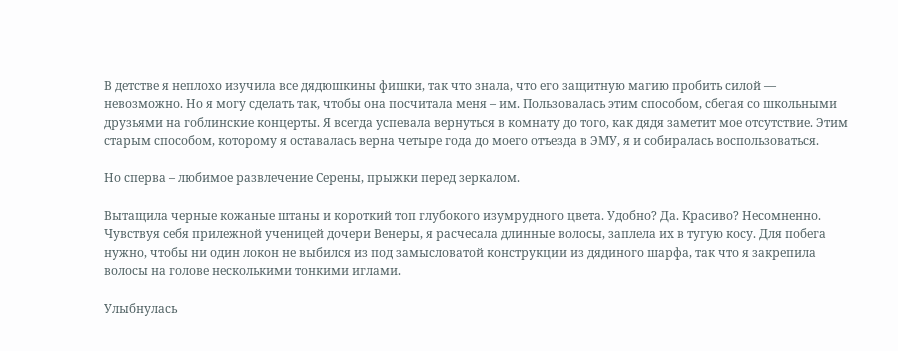В детстве я неплохо изучила все дядюшкины фишки, так что знала, что его защитную магию пробить силой — невозможно. Но я могу сделать так, чтобы она посчитала меня – им. Пользовалась этим способом, сбегая со школьными друзьями на гоблинские концерты. Я всегда успевала вернуться в комнату до того, как дядя заметит мое отсутствие. Этим старым способом, которому я оставалась верна четыре года до моего отъезда в ЭМУ, я и собиралась воспользоваться.

Но сперва – любимое развлечение Серены, прыжки перед зеркалом.

Вытащила черные кожаные штаны и короткий топ глубокого изумрудного цвета. Удобно? Да. Красиво? Несомненно. Чувствуя себя прилежной ученицей дочери Венеры, я расчесала длинные волосы, заплела их в тугую косу. Для побега нужно, чтобы ни один локон не выбился из под замысловатой конструкции из дядиного шарфа, так что я закрепила волосы на голове несколькими тонкими иглами.

Улыбнулась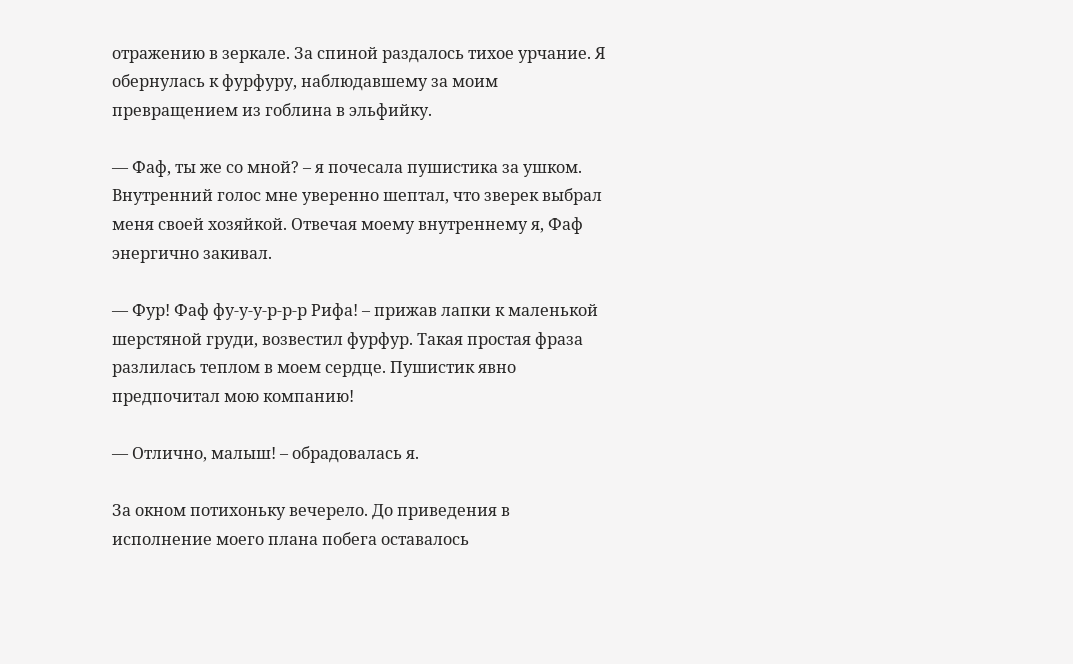отражению в зеркале. За спиной раздалось тихое урчание. Я обернулась к фурфуру, наблюдавшему за моим превращением из гоблина в эльфийку.

— Фаф, ты же со мной? – я почесала пушистика за ушком. Внутренний голос мне уверенно шептал, что зверек выбрал меня своей хозяйкой. Отвечая моему внутреннему я, Фаф энергично закивал.

— Фур! Фаф фу-у-у-р-р-р Рифа! – прижав лапки к маленькой шерстяной груди, возвестил фурфур. Такая простая фраза разлилась теплом в моем сердце. Пушистик явно предпочитал мою компанию!

— Отлично, малыш! – обрадовалась я.

За окном потихоньку вечерело. До приведения в исполнение моего плана побега оставалось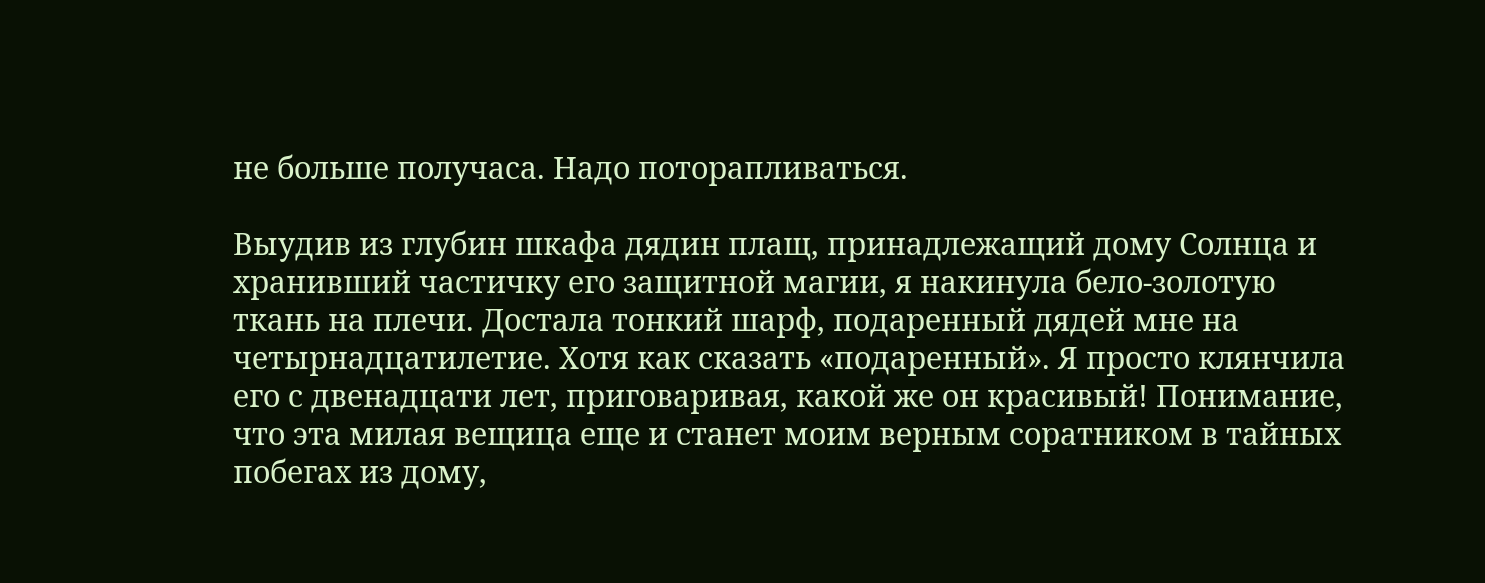не больше получаса. Надо поторапливаться.

Выудив из глубин шкафа дядин плащ, принадлежащий дому Солнца и хранивший частичку его защитной магии, я накинула бело-золотую ткань на плечи. Достала тонкий шарф, подаренный дядей мне на четырнадцатилетие. Хотя как сказать «подаренный». Я просто клянчила его с двенадцати лет, приговаривая, какой же он красивый! Понимание, что эта милая вещица еще и станет моим верным соратником в тайных побегах из дому,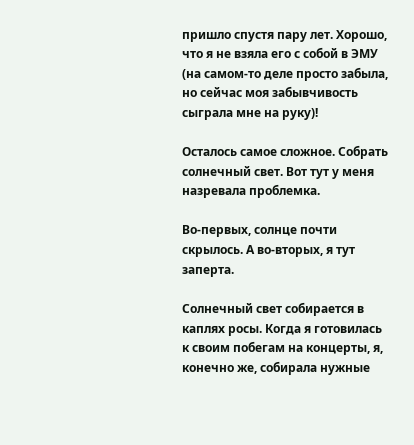пришло спустя пару лет. Хорошо, что я не взяла его с собой в ЭМУ (на самом-то деле просто забыла, но сейчас моя забывчивость сыграла мне на руку)!

Осталось самое сложное. Собрать солнечный свет. Вот тут у меня назревала проблемка.

Во-первых, солнце почти скрылось. А во-вторых, я тут заперта.

Солнечный свет собирается в каплях росы. Когда я готовилась к своим побегам на концерты, я, конечно же, собирала нужные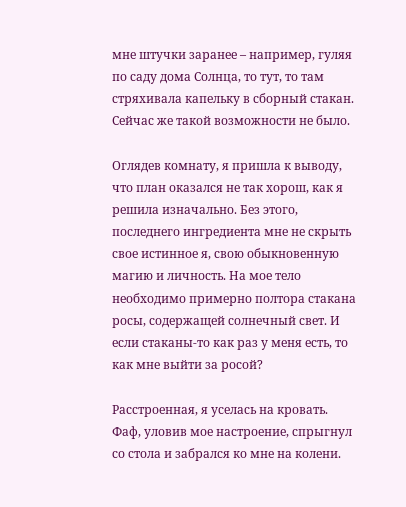мне штучки заранее – например, гуляя по саду дома Солнца, то тут, то там стряхивала капельку в сборный стакан. Сейчас же такой возможности не было.

Оглядев комнату, я пришла к выводу, что план оказался не так хорош, как я решила изначально. Без этого, последнего ингредиента мне не скрыть свое истинное я, свою обыкновенную магию и личность. На мое тело необходимо примерно полтора стакана росы, содержащей солнечный свет. И если стаканы-то как раз у меня есть, то как мне выйти за росой?

Расстроенная, я уселась на кровать. Фаф, уловив мое настроение, спрыгнул со стола и забрался ко мне на колени.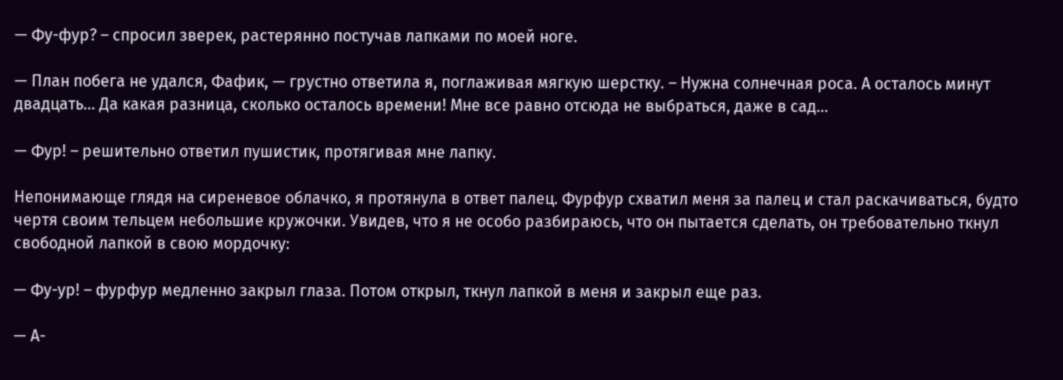— Фу-фур? – спросил зверек, растерянно постучав лапками по моей ноге.

— План побега не удался, Фафик, — грустно ответила я, поглаживая мягкую шерстку. – Нужна солнечная роса. А осталось минут двадцать... Да какая разница, сколько осталось времени! Мне все равно отсюда не выбраться, даже в сад...

— Фур! – решительно ответил пушистик, протягивая мне лапку.

Непонимающе глядя на сиреневое облачко, я протянула в ответ палец. Фурфур схватил меня за палец и стал раскачиваться, будто чертя своим тельцем небольшие кружочки. Увидев, что я не особо разбираюсь, что он пытается сделать, он требовательно ткнул свободной лапкой в свою мордочку:

— Фу-ур! – фурфур медленно закрыл глаза. Потом открыл, ткнул лапкой в меня и закрыл еще раз.

— А-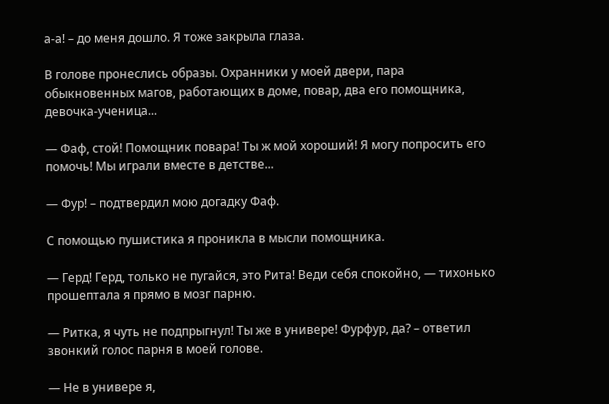а-а! – до меня дошло. Я тоже закрыла глаза.

В голове пронеслись образы. Охранники у моей двери, пара обыкновенных магов, работающих в доме, повар, два его помощника, девочка-ученица...

— Фаф, стой! Помощник повара! Ты ж мой хороший! Я могу попросить его помочь! Мы играли вместе в детстве...

— Фур! – подтвердил мою догадку Фаф.

С помощью пушистика я проникла в мысли помощника.

— Герд! Герд, только не пугайся, это Рита! Веди себя спокойно, — тихонько прошептала я прямо в мозг парню.

— Ритка, я чуть не подпрыгнул! Ты же в универе! Фурфур, да? – ответил звонкий голос парня в моей голове.

— Не в универе я,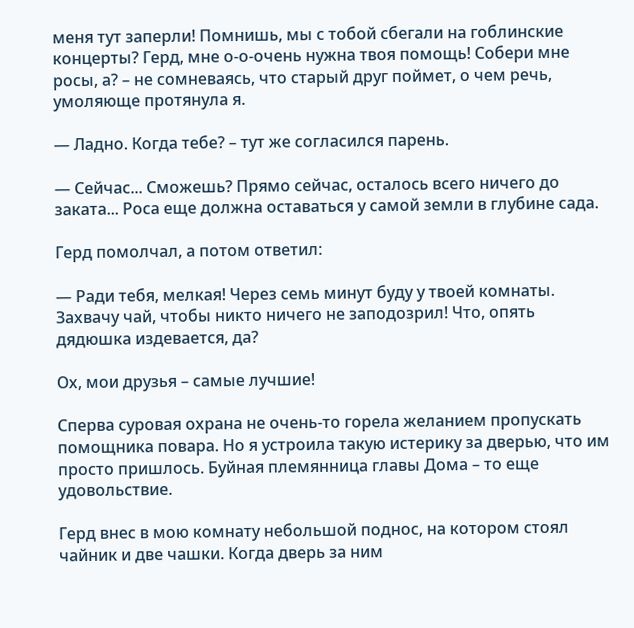меня тут заперли! Помнишь, мы с тобой сбегали на гоблинские концерты? Герд, мне о-о-очень нужна твоя помощь! Собери мне росы, а? – не сомневаясь, что старый друг поймет, о чем речь, умоляюще протянула я.

— Ладно. Когда тебе? – тут же согласился парень.

— Сейчас... Сможешь? Прямо сейчас, осталось всего ничего до заката... Роса еще должна оставаться у самой земли в глубине сада.

Герд помолчал, а потом ответил:

— Ради тебя, мелкая! Через семь минут буду у твоей комнаты. Захвачу чай, чтобы никто ничего не заподозрил! Что, опять дядюшка издевается, да?

Ох, мои друзья – самые лучшие!

Сперва суровая охрана не очень-то горела желанием пропускать помощника повара. Но я устроила такую истерику за дверью, что им просто пришлось. Буйная племянница главы Дома – то еще удовольствие.

Герд внес в мою комнату небольшой поднос, на котором стоял чайник и две чашки. Когда дверь за ним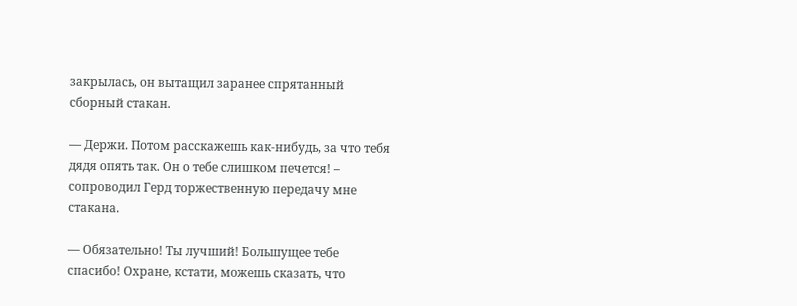закрылась, он вытащил заранее спрятанный сборный стакан.

— Держи. Потом расскажешь как-нибудь, за что тебя дядя опять так. Он о тебе слишком печется! – сопроводил Герд торжественную передачу мне стакана.

— Обязательно! Ты лучший! Большущее тебе спасибо! Охране, кстати, можешь сказать, что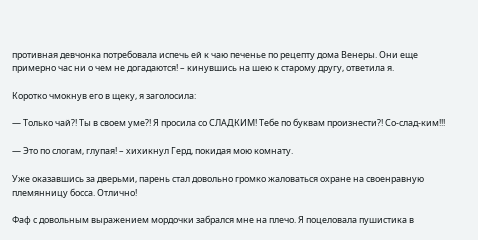противная девчонка потребовала испечь ей к чаю печенье по рецепту дома Венеры. Они еще примерно час ни о чем не догадаются! – кинувшись на шею к старому другу, ответила я.

Коротко чмокнув его в щеку, я заголосила:

— Только чай?! Ты в своем уме?! Я просила со СЛАДКИМ! Тебе по буквам произнести?! Со-слад-ким!!!

— Это по слогам, глупая! – хихикнул Герд, покидая мою комнату.

Уже оказавшись за дверьми, парень стал довольно громко жаловаться охране на своенравную племянницу босса. Отлично!

Фаф с довольным выражением мордочки забрался мне на плечо. Я поцеловала пушистика в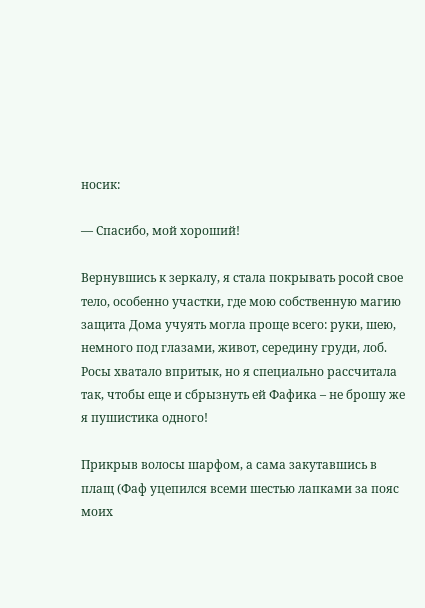носик:

— Спасибо, мой хороший!

Вернувшись к зеркалу, я стала покрывать росой свое тело, особенно участки, где мою собственную магию защита Дома учуять могла проще всего: руки, шею, немного под глазами, живот, середину груди, лоб. Росы хватало впритык, но я специально рассчитала так, чтобы еще и сбрызнуть ей Фафика – не брошу же я пушистика одного!

Прикрыв волосы шарфом, а сама закутавшись в плащ (Фаф уцепился всеми шестью лапками за пояс моих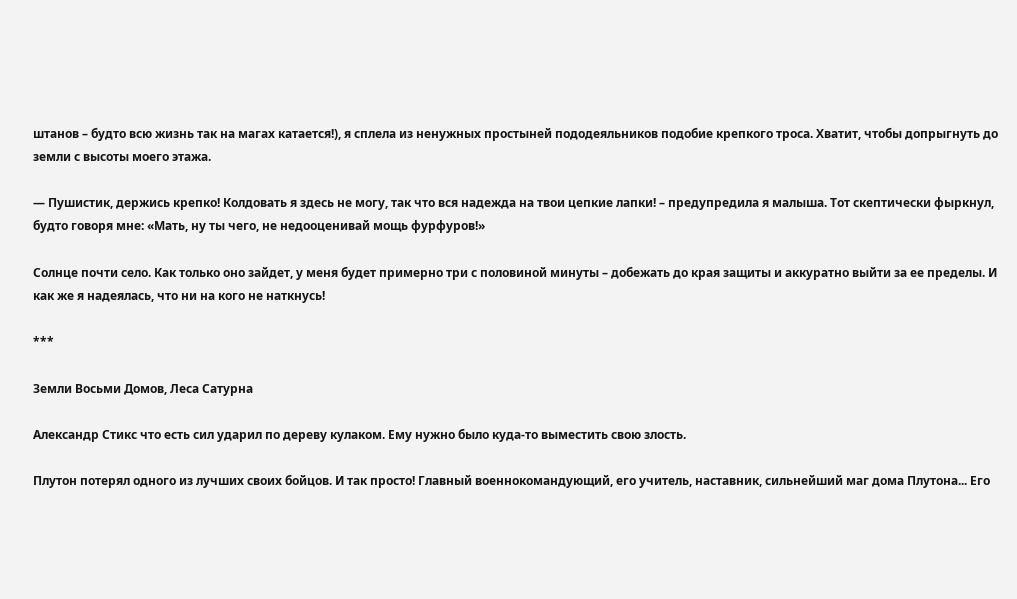штанов – будто всю жизнь так на магах катается!), я сплела из ненужных простыней пододеяльников подобие крепкого троса. Хватит, чтобы допрыгнуть до земли с высоты моего этажа.

— Пушистик, держись крепко! Колдовать я здесь не могу, так что вся надежда на твои цепкие лапки! – предупредила я малыша. Тот скептически фыркнул, будто говоря мне: «Мать, ну ты чего, не недооценивай мощь фурфуров!»

Солнце почти село. Как только оно зайдет, у меня будет примерно три с половиной минуты – добежать до края защиты и аккуратно выйти за ее пределы. И как же я надеялась, что ни на кого не наткнусь!

***

Земли Восьми Домов, Леса Сатурна

Александр Стикс что есть сил ударил по дереву кулаком. Ему нужно было куда-то выместить свою злость.

Плутон потерял одного из лучших своих бойцов. И так просто! Главный военнокомандующий, его учитель, наставник, сильнейший маг дома Плутона... Его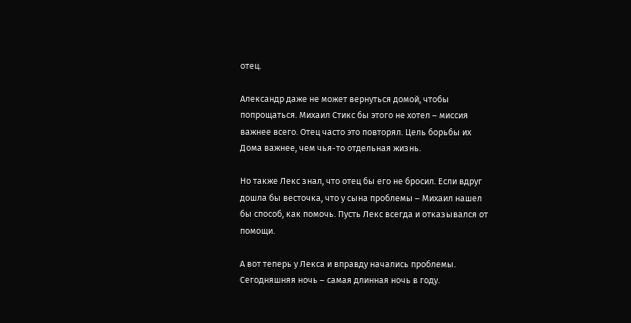отец.

Александр даже не может вернуться домой, чтобы попрощаться. Михаил Стикс бы этого не хотел – миссия важнее всего. Отец часто это повторял. Цель борьбы их Дома важнее, чем чья-то отдельная жизнь.

Но также Лекс знал, что отец бы его не бросил. Если вдруг дошла бы весточка, что у сына проблемы – Михаил нашел бы способ, как помочь. Пусть Лекс всегда и отказывался от помощи.

А вот теперь у Лекса и вправду начались проблемы. Сегодняшняя ночь – самая длинная ночь в году.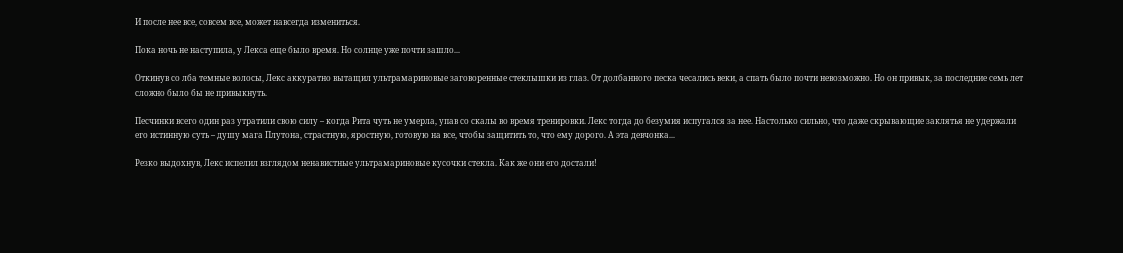И после нее все, совсем все, может навсегда измениться.

Пока ночь не наступила, у Лекса еще было время. Но солнце уже почти зашло...

Откинув со лба темные волосы, Лекс аккуратно вытащил ультрамариновые заговоренные стеклышки из глаз. От долбанного песка чесались веки, а спать было почти невозможно. Но он привык, за последние семь лет сложно было бы не привыкнуть.

Песчинки всего один раз утратили свою силу – когда Рита чуть не умерла, упав со скалы во время тренировки. Лекс тогда до безумия испугался за нее. Настолько сильно, что даже скрывающие заклятья не удержали его истинную суть – душу мага Плутона, страстную, яростную, готовую на все, чтобы защитить то, что ему дорого. А эта девчонка...

Резко выдохнув, Лекс испелил взглядом ненавистные ультрамариновые кусочки стекла. Как же они его достали!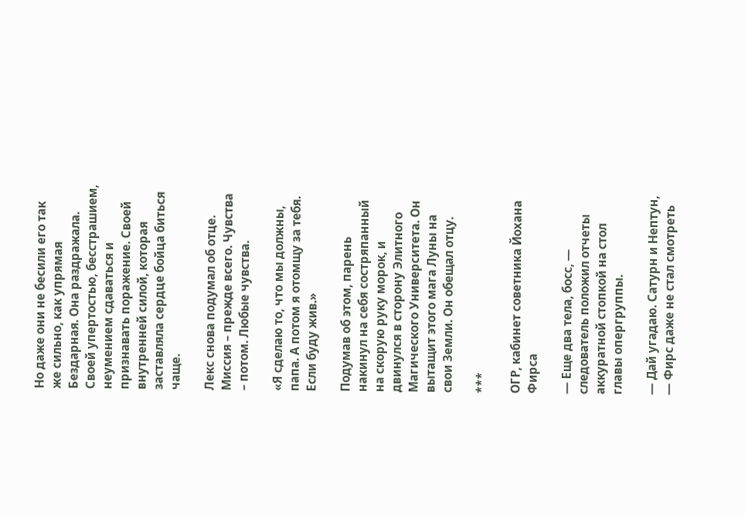Но даже они не бесили его так же сильно, как упрямая Бездарная. Она раздражала. Своей упертостью, бесстрашием, неумением сдаваться и признавать поражение. Своей внутренней силой, которая заставляла сердце бойца биться чаще.

Лекс снова подумал об отце. Миссия – прежде всего. Чувства – потом. Любые чувства.

«Я сделаю то, что мы должны, папа. А потом я отомщу за тебя. Если буду жив.»

Подумав об этом, парень накинул на себя состряпанный на скорую руку морок, и двинулся в сторону Элитного Магического Университета. Он вытащит этого мага Луны на свои Земли. Он обещал отцу.

***

ОГР, кабинет советника Йохана Фирса

— Еще два тела, босс, — следователь положил отчеты аккуратной стопкой на стол главы опергруппы.

— Дай угадаю. Сатурн и Нептун, — Фирс даже не стал смотреть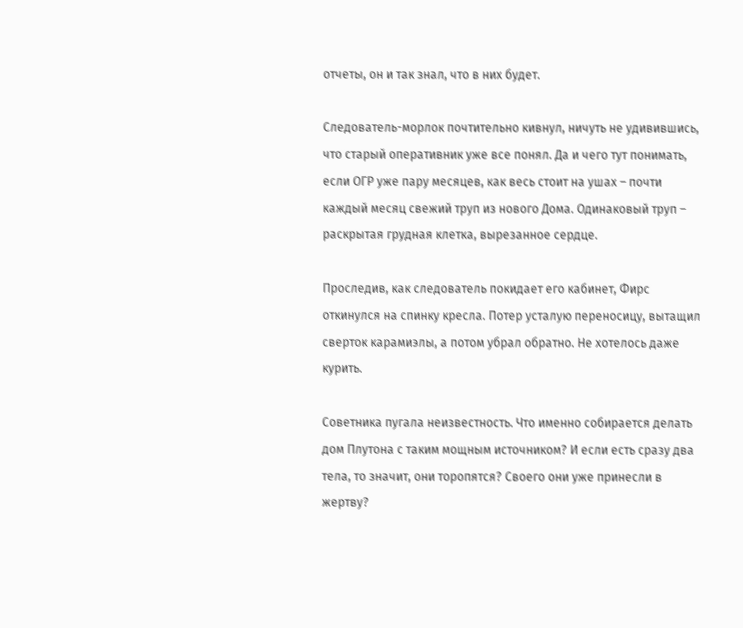отчеты, он и так знал, что в них будет.

Следователь-морлок почтительно кивнул, ничуть не удивившись, что старый оперативник уже все понял. Да и чего тут понимать, если ОГР уже пару месяцев, как весь стоит на ушах – почти каждый месяц свежий труп из нового Дома. Одинаковый труп – раскрытая грудная клетка, вырезанное сердце.

Проследив, как следователь покидает его кабинет, Фирс откинулся на спинку кресла. Потер усталую переносицу, вытащил сверток карамиэлы, а потом убрал обратно. Не хотелось даже курить.

Советника пугала неизвестность. Что именно собирается делать дом Плутона с таким мощным источником? И если есть сразу два тела, то значит, они торопятся? Своего они уже принесли в жертву?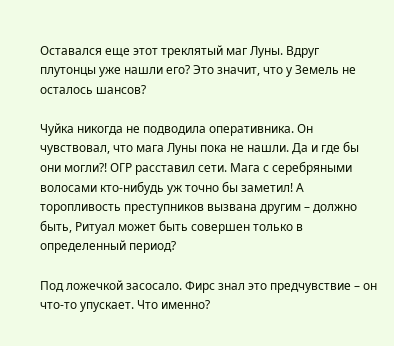Оставался еще этот треклятый маг Луны. Вдруг плутонцы уже нашли его? Это значит, что у Земель не осталось шансов?

Чуйка никогда не подводила оперативника. Он чувствовал, что мага Луны пока не нашли. Да и где бы они могли?! ОГР расставил сети. Мага с серебряными волосами кто-нибудь уж точно бы заметил! А торопливость преступников вызвана другим – должно быть, Ритуал может быть совершен только в определенный период?

Под ложечкой засосало. Фирс знал это предчувствие – он что-то упускает. Что именно?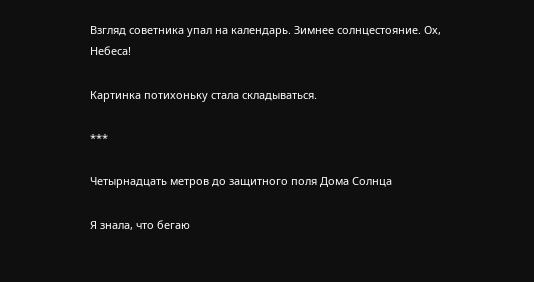Взгляд советника упал на календарь. Зимнее солнцестояние. Ох, Небеса!

Картинка потихоньку стала складываться.

***

Четырнадцать метров до защитного поля Дома Солнца

Я знала, что бегаю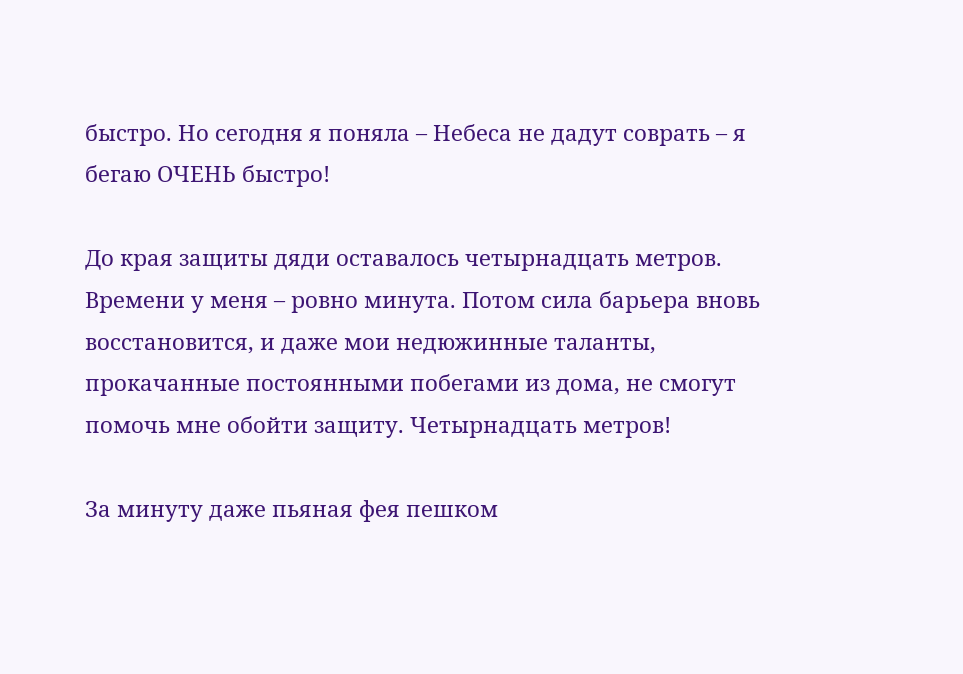быстро. Но сегодня я поняла – Небеса не дадут соврать – я бегаю ОЧЕНЬ быстро!

До края защиты дяди оставалось четырнадцать метров. Времени у меня – ровно минута. Потом сила барьера вновь восстановится, и даже мои недюжинные таланты, прокачанные постоянными побегами из дома, не смогут помочь мне обойти защиту. Четырнадцать метров!

За минуту даже пьяная фея пешком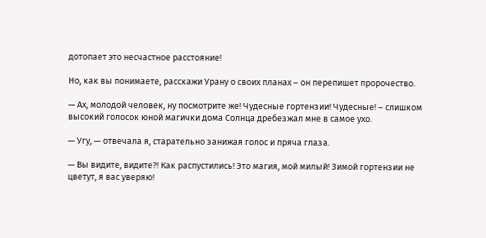дотопает это несчастное расстояние!

Но, как вы понимаете, расскажи Урану о своих планах – он перепишет пророчество.

— Ах, молодой человек, ну посмотрите же! Чудесные гортензии! Чудесные! – слишком высокий голосок юной магички дома Солнца дребезжал мне в самое ухо.

— Угу, — отвечала я, старательно занижая голос и пряча глаза.

— Вы видите, видите?! Как распустились! Это магия, мой милый! Зимой гортензии не цветут, я вас уверяю!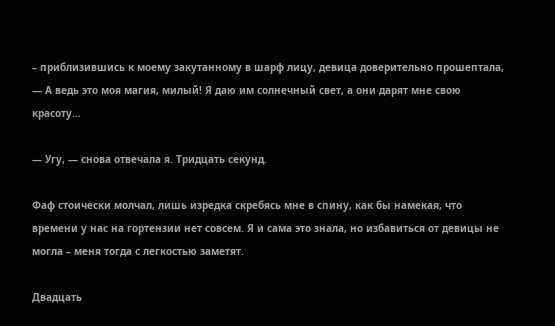– приблизившись к моему закутанному в шарф лицу, девица доверительно прошептала, — А ведь это моя магия, милый! Я даю им солнечный свет, а они дарят мне свою красоту...

— Угу, — снова отвечала я. Тридцать секунд.

Фаф стоически молчал, лишь изредка скребясь мне в спину, как бы намекая, что времени у нас на гортензии нет совсем. Я и сама это знала, но избавиться от девицы не могла – меня тогда с легкостью заметят.

Двадцать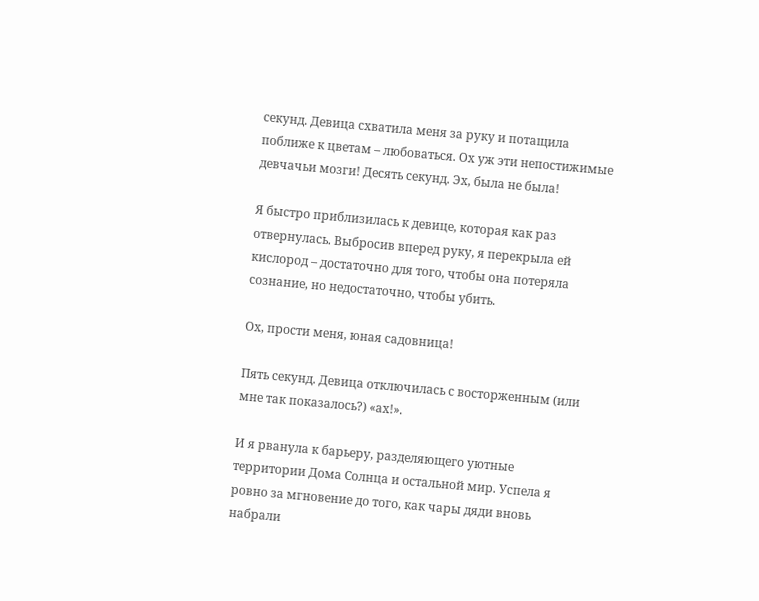секунд. Девица схватила меня за руку и потащила поближе к цветам – любоваться. Ох уж эти непостижимые девчачьи мозги! Десять секунд. Эх, была не была!

Я быстро приблизилась к девице, которая как раз отвернулась. Выбросив вперед руку, я перекрыла ей кислород – достаточно для того, чтобы она потеряла сознание, но недостаточно, чтобы убить.

Ох, прости меня, юная садовница!

Пять секунд. Девица отключилась с восторженным (или мне так показалось?) «ах!».

И я рванула к барьеру, разделяющего уютные территории Дома Солнца и остальной мир. Успела я ровно за мгновение до того, как чары дяди вновь набрали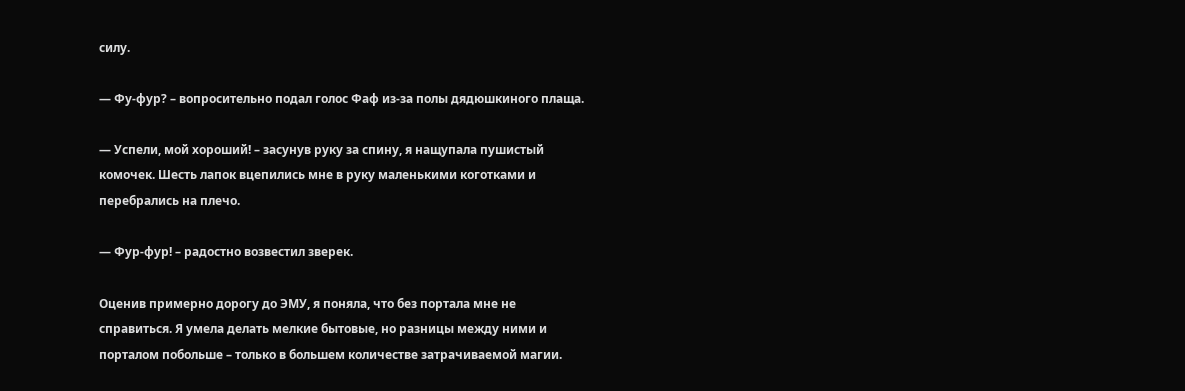силу.

— Фу-фур? – вопросительно подал голос Фаф из-за полы дядюшкиного плаща.

— Успели, мой хороший! – засунув руку за спину, я нащупала пушистый комочек. Шесть лапок вцепились мне в руку маленькими коготками и перебрались на плечо.

— Фур-фур! – радостно возвестил зверек.

Оценив примерно дорогу до ЭМУ, я поняла, что без портала мне не справиться. Я умела делать мелкие бытовые, но разницы между ними и порталом побольше – только в большем количестве затрачиваемой магии.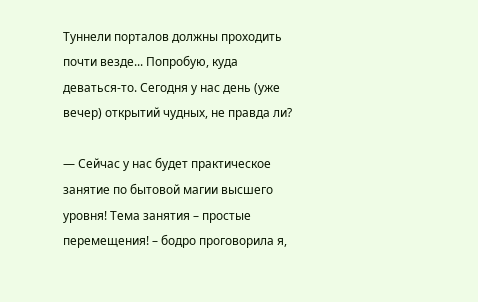Туннели порталов должны проходить почти везде... Попробую, куда деваться-то. Сегодня у нас день (уже вечер) открытий чудных, не правда ли?

— Сейчас у нас будет практическое занятие по бытовой магии высшего уровня! Тема занятия – простые перемещения! – бодро проговорила я,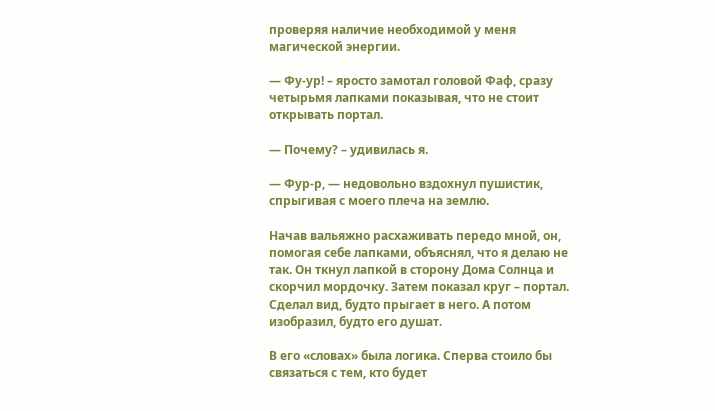проверяя наличие необходимой у меня магической энергии.

— Фу-ур! – яросто замотал головой Фаф, сразу четырьмя лапками показывая, что не стоит открывать портал.

— Почему? – удивилась я.

— Фур-р, — недовольно вздохнул пушистик, спрыгивая с моего плеча на землю.

Начав вальяжно расхаживать передо мной, он, помогая себе лапками, объяснял, что я делаю не так. Он ткнул лапкой в сторону Дома Солнца и скорчил мордочку. Затем показал круг – портал. Сделал вид, будто прыгает в него. А потом изобразил, будто его душат.

В его «словах» была логика. Сперва стоило бы связаться с тем, кто будет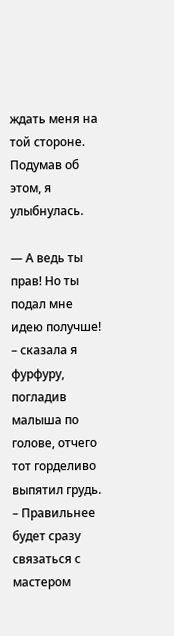ждать меня на той стороне. Подумав об этом, я улыбнулась.

— А ведь ты прав! Но ты подал мне идею получше! – сказала я фурфуру, погладив малыша по голове, отчего тот горделиво выпятил грудь. – Правильнее будет сразу связаться с мастером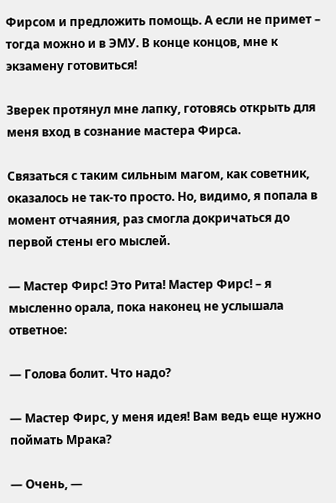Фирсом и предложить помощь. А если не примет – тогда можно и в ЭМУ. В конце концов, мне к экзамену готовиться!

Зверек протянул мне лапку, готовясь открыть для меня вход в сознание мастера Фирса.

Связаться с таким сильным магом, как советник, оказалось не так-то просто. Но, видимо, я попала в момент отчаяния, раз смогла докричаться до первой стены его мыслей.

— Мастер Фирс! Это Рита! Мастер Фирс! – я мысленно орала, пока наконец не услышала ответное:

— Голова болит. Что надо?

— Мастер Фирс, у меня идея! Вам ведь еще нужно поймать Мрака?

— Очень, —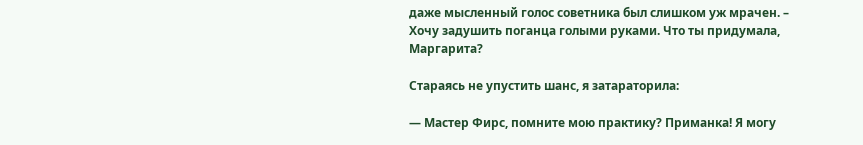даже мысленный голос советника был слишком уж мрачен. – Хочу задушить поганца голыми руками. Что ты придумала, Маргарита?

Стараясь не упустить шанс, я затараторила:

— Мастер Фирс, помните мою практику? Приманка! Я могу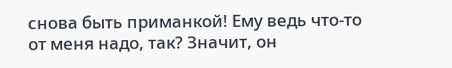снова быть приманкой! Ему ведь что-то от меня надо, так? Значит, он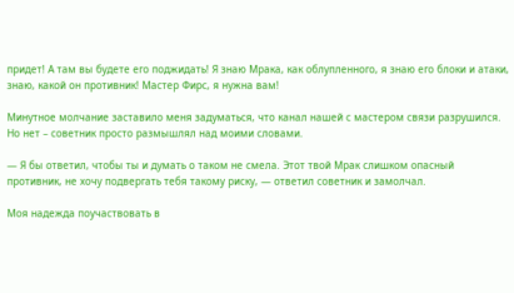придет! А там вы будете его поджидать! Я знаю Мрака, как облупленного, я знаю его блоки и атаки, знаю, какой он противник! Мастер Фирс, я нужна вам!

Минутное молчание заставило меня задуматься, что канал нашей с мастером связи разрушился. Но нет – советник просто размышлял над моими словами.

— Я бы ответил, чтобы ты и думать о таком не смела. Этот твой Мрак слишком опасный противник, не хочу подвергать тебя такому риску, — ответил советник и замолчал.

Моя надежда поучаствовать в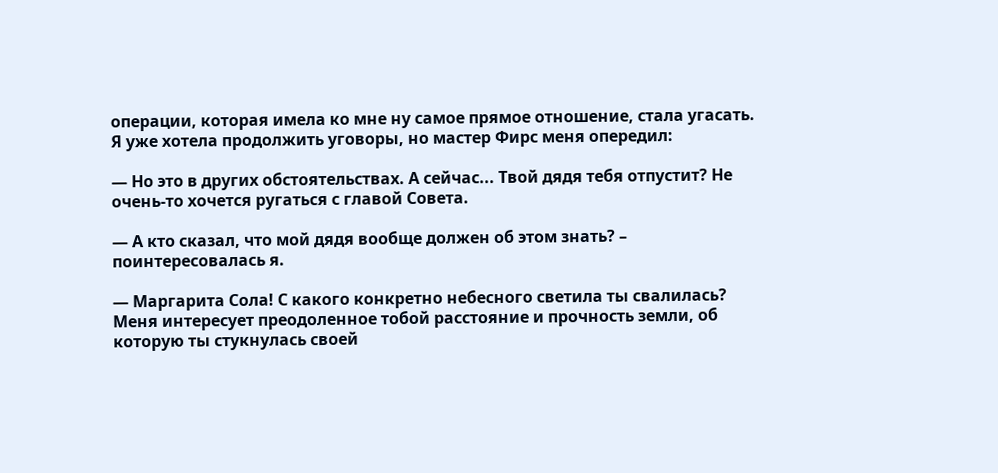операции, которая имела ко мне ну самое прямое отношение, стала угасать. Я уже хотела продолжить уговоры, но мастер Фирс меня опередил:

— Но это в других обстоятельствах. А сейчас... Твой дядя тебя отпустит? Не очень-то хочется ругаться с главой Совета.

— А кто сказал, что мой дядя вообще должен об этом знать? – поинтересовалась я.

— Маргарита Сола! С какого конкретно небесного светила ты свалилась? Меня интересует преодоленное тобой расстояние и прочность земли, об которую ты стукнулась своей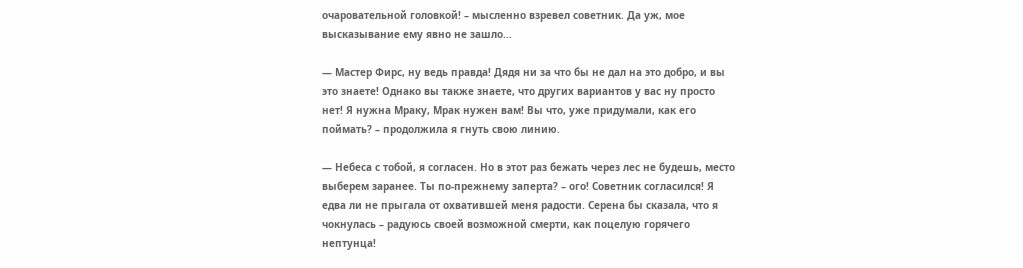очаровательной головкой! – мысленно взревел советник. Да уж, мое высказывание ему явно не зашло...

— Мастер Фирс, ну ведь правда! Дядя ни за что бы не дал на это добро, и вы это знаете! Однако вы также знаете, что других вариантов у вас ну просто нет! Я нужна Мраку, Мрак нужен вам! Вы что, уже придумали, как его поймать? – продолжила я гнуть свою линию.

— Небеса с тобой, я согласен. Но в этот раз бежать через лес не будешь, место выберем заранее. Ты по-прежнему заперта? – ого! Советник согласился! Я едва ли не прыгала от охватившей меня радости. Серена бы сказала, что я чокнулась – радуюсь своей возможной смерти, как поцелую горячего нептунца!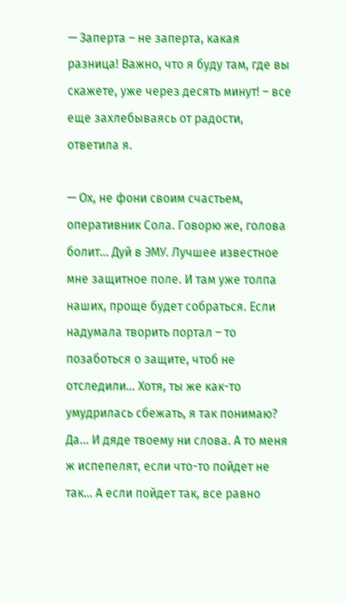— Заперта – не заперта, какая разница! Важно, что я буду там, где вы скажете, уже через десять минут! – все еще захлебываясь от радости, ответила я.

— Ох, не фони своим счастьем, оперативник Сола. Говорю же, голова болит... Дуй в ЭМУ. Лучшее известное мне защитное поле. И там уже толпа наших, проще будет собраться. Если надумала творить портал – то позаботься о защите, чтоб не отследили... Хотя, ты же как-то умудрилась сбежать, я так понимаю? Да... И дяде твоему ни слова. А то меня ж испепелят, если что-то пойдет не так... А если пойдет так, все равно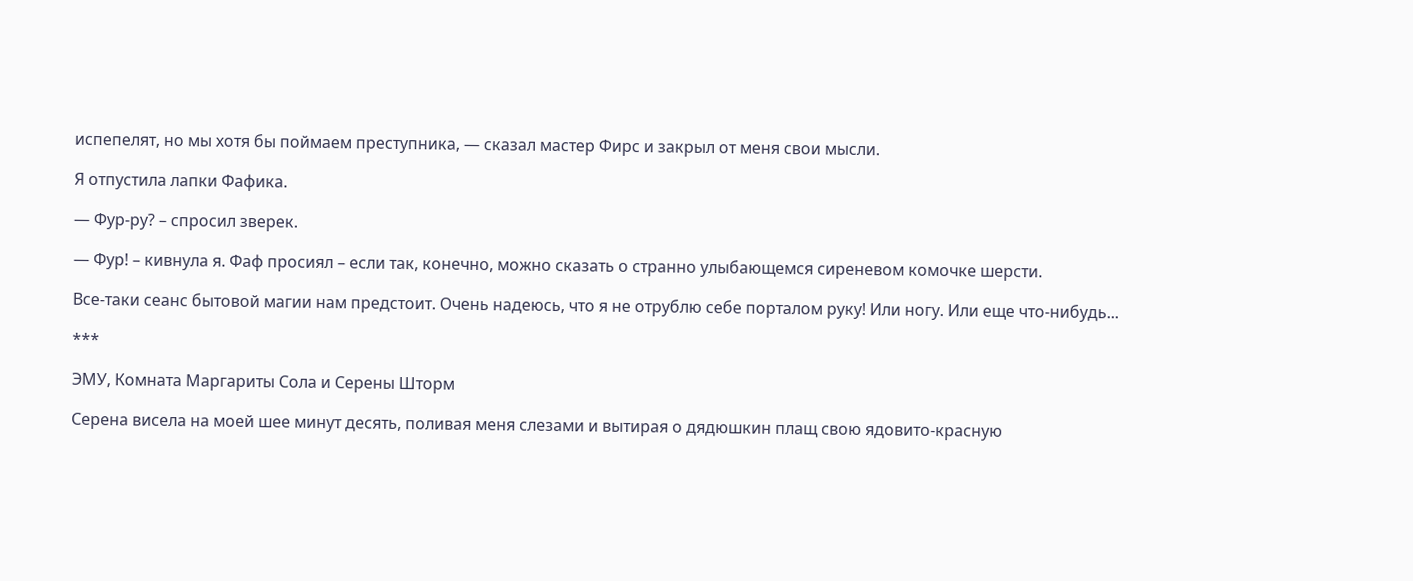испепелят, но мы хотя бы поймаем преступника, — сказал мастер Фирс и закрыл от меня свои мысли.

Я отпустила лапки Фафика.

— Фур-ру? – спросил зверек.

— Фур! – кивнула я. Фаф просиял – если так, конечно, можно сказать о странно улыбающемся сиреневом комочке шерсти.

Все-таки сеанс бытовой магии нам предстоит. Очень надеюсь, что я не отрублю себе порталом руку! Или ногу. Или еще что-нибудь...

***

ЭМУ, Комната Маргариты Сола и Серены Шторм

Серена висела на моей шее минут десять, поливая меня слезами и вытирая о дядюшкин плащ свою ядовито-красную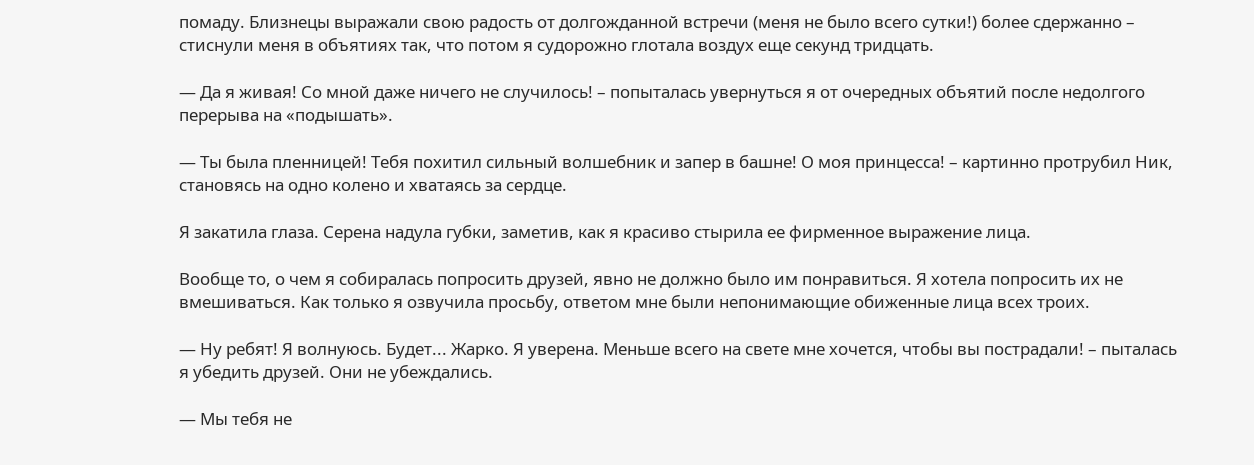помаду. Близнецы выражали свою радость от долгожданной встречи (меня не было всего сутки!) более сдержанно – стиснули меня в объятиях так, что потом я судорожно глотала воздух еще секунд тридцать.

— Да я живая! Со мной даже ничего не случилось! – попыталась увернуться я от очередных объятий после недолгого перерыва на «подышать».

— Ты была пленницей! Тебя похитил сильный волшебник и запер в башне! О моя принцесса! – картинно протрубил Ник, становясь на одно колено и хватаясь за сердце.

Я закатила глаза. Серена надула губки, заметив, как я красиво стырила ее фирменное выражение лица.

Вообще то, о чем я собиралась попросить друзей, явно не должно было им понравиться. Я хотела попросить их не вмешиваться. Как только я озвучила просьбу, ответом мне были непонимающие обиженные лица всех троих.

— Ну ребят! Я волнуюсь. Будет... Жарко. Я уверена. Меньше всего на свете мне хочется, чтобы вы пострадали! – пыталась я убедить друзей. Они не убеждались.

— Мы тебя не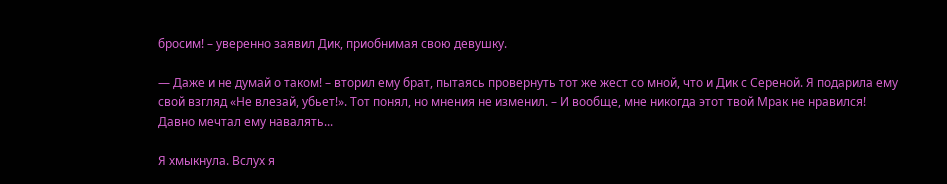бросим! – уверенно заявил Дик, приобнимая свою девушку.

— Даже и не думай о таком! – вторил ему брат, пытаясь провернуть тот же жест со мной, что и Дик с Сереной. Я подарила ему свой взгляд «Не влезай, убьет!». Тот понял, но мнения не изменил. – И вообще, мне никогда этот твой Мрак не нравился! Давно мечтал ему навалять...

Я хмыкнула. Вслух я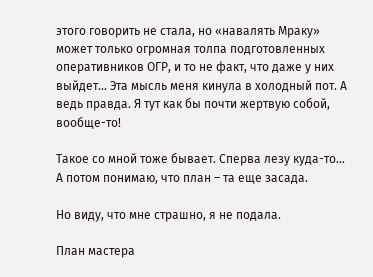этого говорить не стала, но «навалять Мраку» может только огромная толпа подготовленных оперативников ОГР, и то не факт, что даже у них выйдет... Эта мысль меня кинула в холодный пот. А ведь правда. Я тут как бы почти жертвую собой, вообще-то!

Такое со мной тоже бывает. Сперва лезу куда-то... А потом понимаю, что план – та еще засада.

Но виду, что мне страшно, я не подала.

План мастера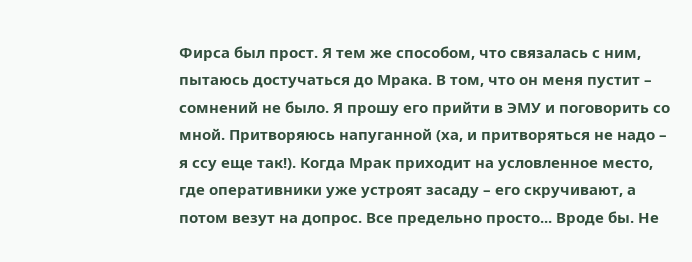Фирса был прост. Я тем же способом, что связалась с ним, пытаюсь достучаться до Мрака. В том, что он меня пустит – сомнений не было. Я прошу его прийти в ЭМУ и поговорить со мной. Притворяюсь напуганной (ха, и притворяться не надо – я ссу еще так!). Когда Мрак приходит на условленное место, где оперативники уже устроят засаду – его скручивают, а потом везут на допрос. Все предельно просто... Вроде бы. Не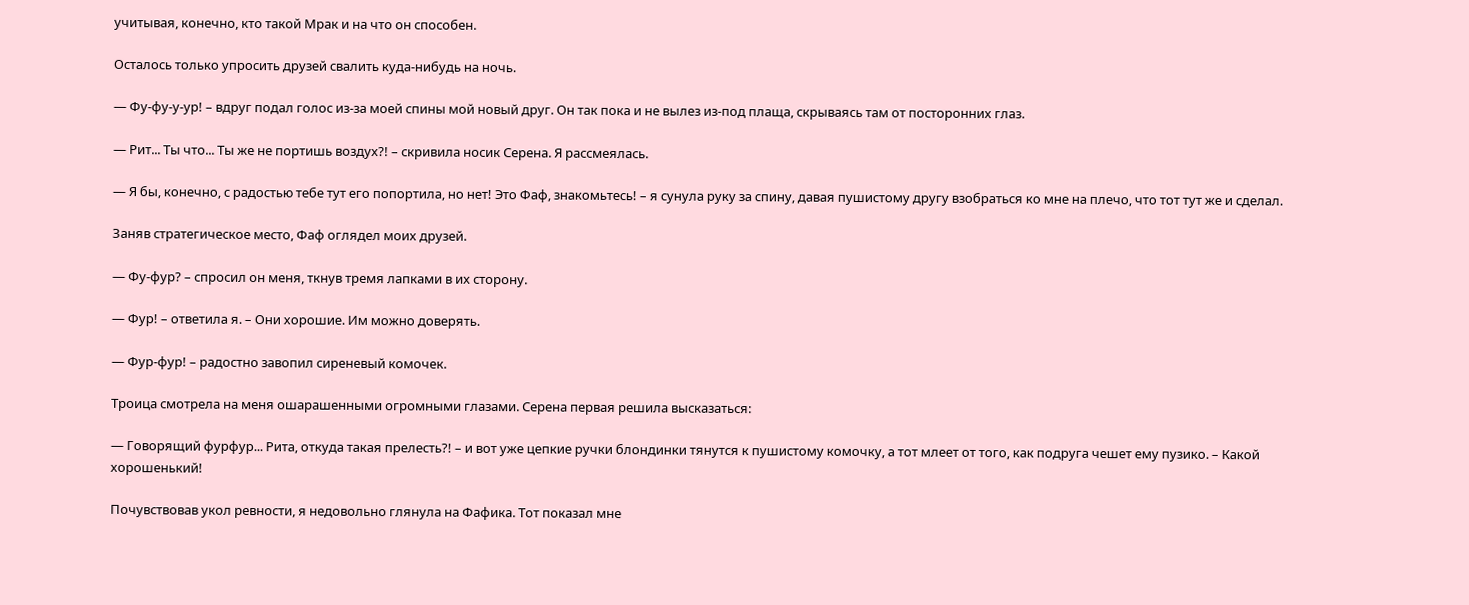учитывая, конечно, кто такой Мрак и на что он способен.

Осталось только упросить друзей свалить куда-нибудь на ночь.

— Фу-фу-у-ур! – вдруг подал голос из-за моей спины мой новый друг. Он так пока и не вылез из-под плаща, скрываясь там от посторонних глаз.

— Рит... Ты что... Ты же не портишь воздух?! – скривила носик Серена. Я рассмеялась.

— Я бы, конечно, с радостью тебе тут его попортила, но нет! Это Фаф, знакомьтесь! – я сунула руку за спину, давая пушистому другу взобраться ко мне на плечо, что тот тут же и сделал.

Заняв стратегическое место, Фаф оглядел моих друзей.

— Фу-фур? – спросил он меня, ткнув тремя лапками в их сторону.

— Фур! – ответила я. – Они хорошие. Им можно доверять.

— Фур-фур! – радостно завопил сиреневый комочек.

Троица смотрела на меня ошарашенными огромными глазами. Серена первая решила высказаться:

— Говорящий фурфур... Рита, откуда такая прелесть?! – и вот уже цепкие ручки блондинки тянутся к пушистому комочку, а тот млеет от того, как подруга чешет ему пузико. – Какой хорошенький!

Почувствовав укол ревности, я недовольно глянула на Фафика. Тот показал мне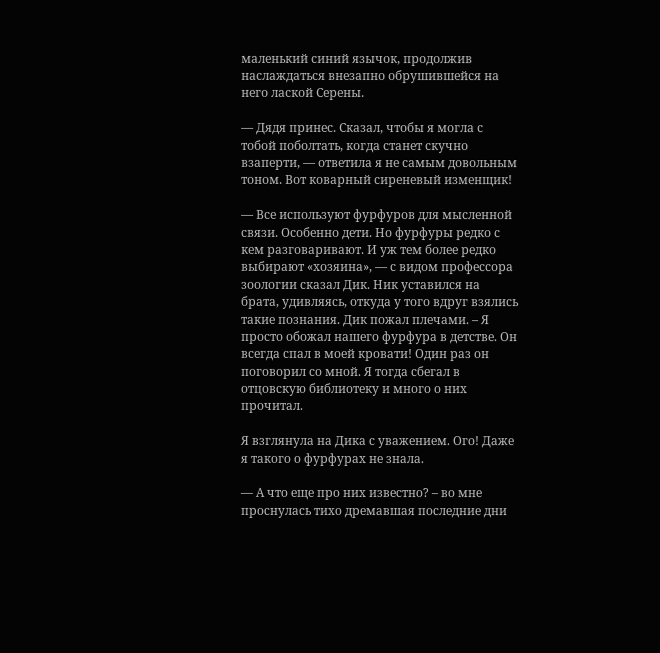маленький синий язычок, продолжив наслаждаться внезапно обрушившейся на него лаской Серены.

— Дядя принес. Сказал, чтобы я могла с тобой поболтать, когда станет скучно взаперти, — ответила я не самым довольным тоном. Вот коварный сиреневый изменщик!

— Все используют фурфуров для мысленной связи. Особенно дети. Но фурфуры редко с кем разговаривают. И уж тем более редко выбирают «хозяина», — с видом профессора зоологии сказал Дик. Ник уставился на брата, удивляясь, откуда у того вдруг взялись такие познания. Дик пожал плечами. – Я просто обожал нашего фурфура в детстве. Он всегда спал в моей кровати! Один раз он поговорил со мной. Я тогда сбегал в отцовскую библиотеку и много о них прочитал.

Я взглянула на Дика с уважением. Ого! Даже я такого о фурфурах не знала.

— А что еще про них известно? – во мне проснулась тихо дремавшая последние дни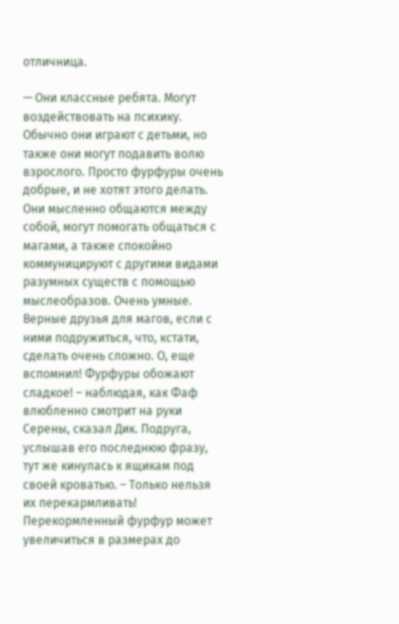отличница.

— Они классные ребята. Могут воздействовать на психику. Обычно они играют с детьми, но также они могут подавить волю взрослого. Просто фурфуры очень добрые, и не хотят этого делать. Они мысленно общаются между собой, могут помогать общаться с магами, а также спокойно коммуницируют с другими видами разумных существ с помощью мыслеобразов. Очень умные. Верные друзья для магов, если с ними подружиться, что, кстати, сделать очень сложно. О, еще вспомнил! Фурфуры обожают сладкое! – наблюдая, как Фаф влюбленно смотрит на руки Серены, сказал Дик. Подруга, услышав его последнюю фразу, тут же кинулась к ящикам под своей кроватью. – Только нельзя их перекармливать! Перекормленный фурфур может увеличиться в размерах до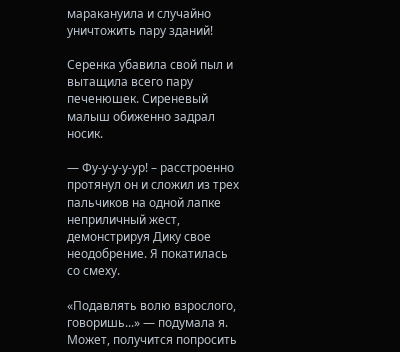маракануила и случайно уничтожить пару зданий!

Серенка убавила свой пыл и вытащила всего пару печенюшек. Сиреневый малыш обиженно задрал носик.

— Фу-у-у-у-ур! – расстроенно протянул он и сложил из трех пальчиков на одной лапке неприличный жест, демонстрируя Дику свое неодобрение. Я покатилась со смеху.

«Подавлять волю взрослого, говоришь...» — подумала я. Может, получится попросить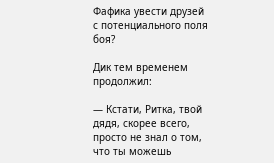Фафика увести друзей с потенциального поля боя?

Дик тем временем продолжил:

— Кстати, Ритка, твой дядя, скорее всего, просто не знал о том, что ты можешь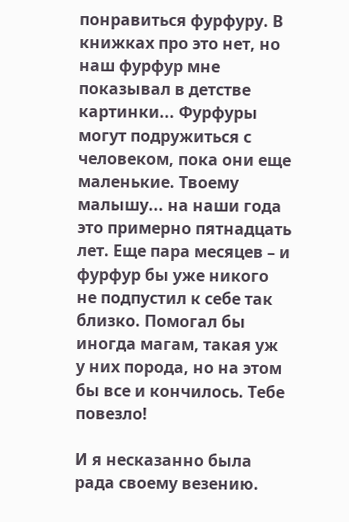понравиться фурфуру. В книжках про это нет, но наш фурфур мне показывал в детстве картинки... Фурфуры могут подружиться с человеком, пока они еще маленькие. Твоему малышу... на наши года это примерно пятнадцать лет. Еще пара месяцев – и фурфур бы уже никого не подпустил к себе так близко. Помогал бы иногда магам, такая уж у них порода, но на этом бы все и кончилось. Тебе повезло!

И я несказанно была рада своему везению.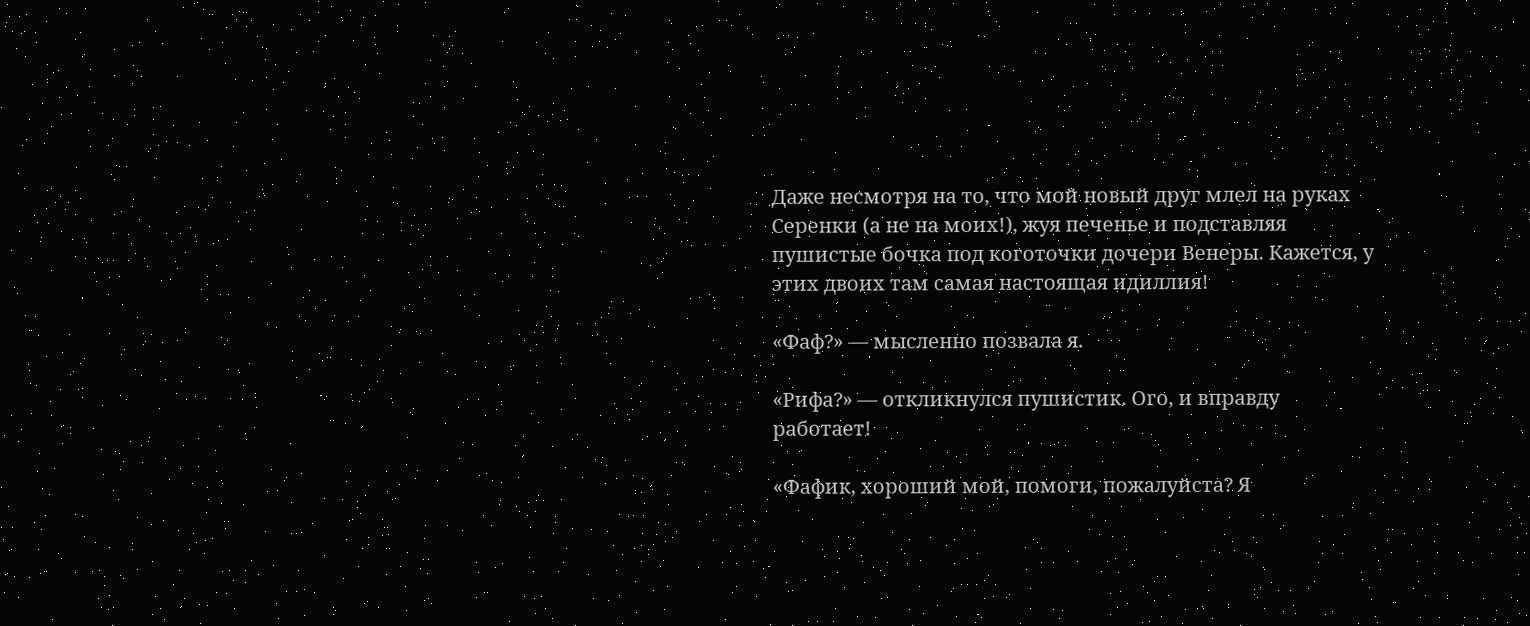Даже несмотря на то, что мой новый друг млел на руках Серенки (а не на моих!), жуя печенье и подставляя пушистые бочка под коготочки дочери Венеры. Кажется, у этих двоих там самая настоящая идиллия!

«Фаф?» — мысленно позвала я.

«Рифа?» — откликнулся пушистик. Ого, и вправду работает!

«Фафик, хороший мой, помоги, пожалуйста? Я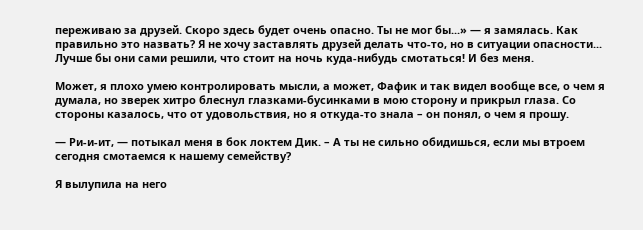переживаю за друзей. Скоро здесь будет очень опасно. Ты не мог бы...» — я замялась. Как правильно это назвать? Я не хочу заставлять друзей делать что-то, но в ситуации опасности... Лучше бы они сами решили, что стоит на ночь куда-нибудь смотаться! И без меня.

Может, я плохо умею контролировать мысли, а может, Фафик и так видел вообще все, о чем я думала, но зверек хитро блеснул глазками-бусинками в мою сторону и прикрыл глаза. Со стороны казалось, что от удовольствия, но я откуда-то знала – он понял, о чем я прошу.

— Ри-и-ит, — потыкал меня в бок локтем Дик. – А ты не сильно обидишься, если мы втроем сегодня смотаемся к нашему семейству?

Я вылупила на него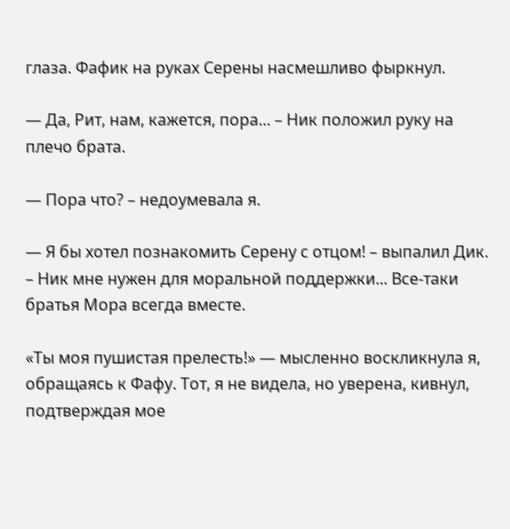глаза. Фафик на руках Серены насмешливо фыркнул.

— Да, Рит, нам, кажется, пора... – Ник положил руку на плечо брата.

— Пора что? – недоумевала я.

— Я бы хотел познакомить Серену с отцом! – выпалил Дик. – Ник мне нужен для моральной поддержки... Все-таки братья Мора всегда вместе.

«Ты моя пушистая прелесть!» — мысленно воскликнула я, обращаясь к Фафу. Тот, я не видела, но уверена, кивнул, подтверждая мое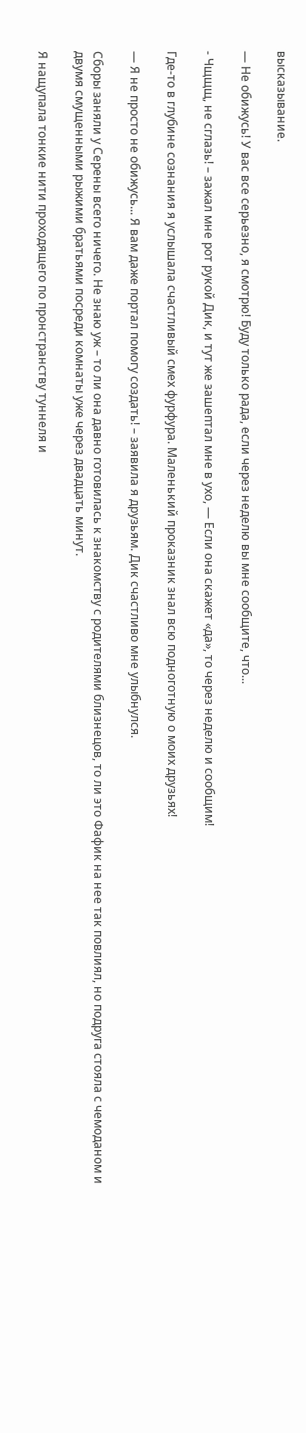высказывание.

— Не обижусь! У вас все серьезно, я смотрю! Буду только рада, если через неделю вы мне сообщите, что...

- Чщщщ, не сглазь! – зажал мне рот рукой Дик, и тут же зашептал мне в ухо, — Если она скажет «да», то через неделю и сообщим!

Где-то в глубине сознания я услышала счастливый смех фурфура. Маленький проказник знал всю подноготную о моих друзьях!

— Я не просто не обижусь... Я вам даже портал помогу создать! – заявила я друзьям. Дик счастливо мне улыбнулся.

Сборы заняли у Серены всего ничего. Не знаю уж – то ли она давно готовилась к знакомству с родителями близнецов, то ли это Фафик на нее так повлиял, но подруга стояла с чемоданом и двумя смущенными рыжими братьями посреди комнаты уже через двадцать минут.

Я нащупала тонкие нити проходящего по пронстранству туннеля и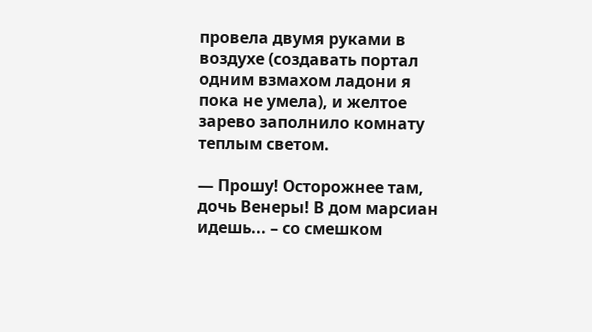провела двумя руками в воздухе (создавать портал одним взмахом ладони я пока не умела), и желтое зарево заполнило комнату теплым светом.

— Прошу! Осторожнее там, дочь Венеры! В дом марсиан идешь... – со смешком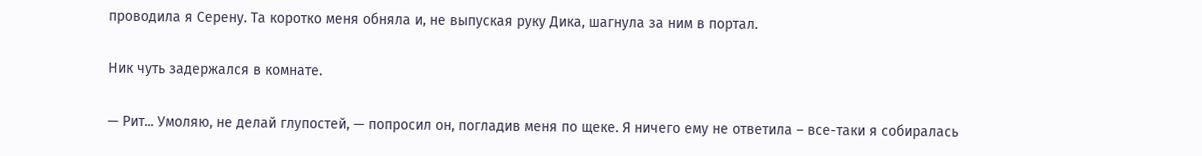проводила я Серену. Та коротко меня обняла и, не выпуская руку Дика, шагнула за ним в портал.

Ник чуть задержался в комнате.

— Рит... Умоляю, не делай глупостей, — попросил он, погладив меня по щеке. Я ничего ему не ответила – все-таки я собиралась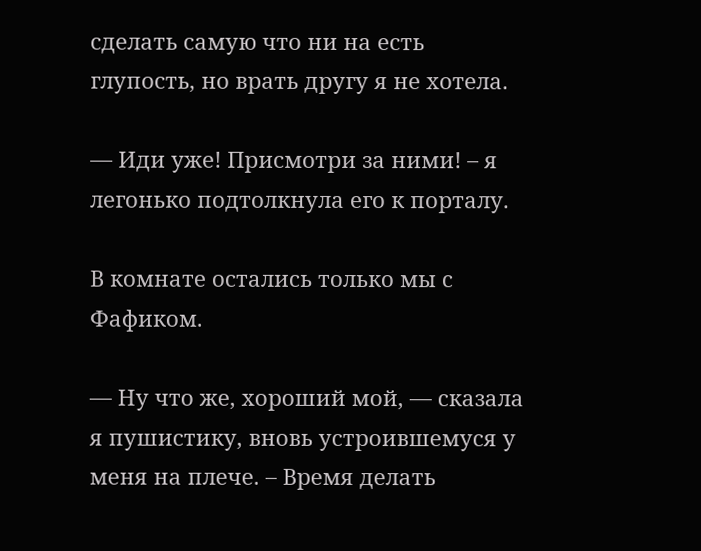сделать самую что ни на есть глупость, но врать другу я не хотела.

— Иди уже! Присмотри за ними! – я легонько подтолкнула его к порталу.

В комнате остались только мы с Фафиком.

— Ну что же, хороший мой, — сказала я пушистику, вновь устроившемуся у меня на плече. – Время делать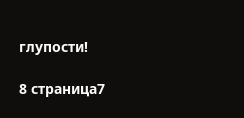глупости!

8 страница7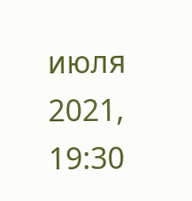июля 2021, 19:30